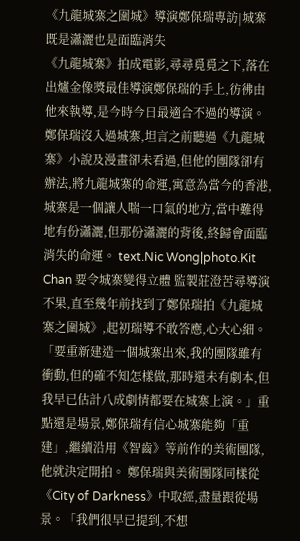《九龍城寨之圍城》導演鄭保瑞專訪|城寨既是瀟灑也是面臨消失
《九龍城寨》拍成電影,尋尋覓覓之下,落在出爐金像獎最佳導演鄭保瑞的手上,彷彿由他來執導,是今時今日最適合不過的導演。鄭保瑞沒入過城寨,坦言之前聽過《九龍城寨》小說及漫畫卻未看過,但他的團隊卻有辦法,將九龍城寨的命運,寓意為當今的香港,城寨是一個讓人喘一口氣的地方,當中難得地有份瀟灑,但那份瀟灑的背後,終歸會面臨消失的命運。 text.Nic Wong|photo.Kit Chan 要令城寨變得立體 監製莊澄苦尋導演不果,直至幾年前找到了鄭保瑞拍《九龍城寨之圍城》,起初瑞導不敢答應,心大心細。「要重新建造一個城寨出來,我的團隊雖有衝動,但的確不知怎樣做,那時還未有劇本,但我早已估計八成劇情都要在城寨上演。」重點還是場景,鄭保瑞有信心城寨能夠「重建」,繼續沿用《智齒》等前作的美術團隊,他就決定開拍。 鄭保瑞與美術團隊同樣從《City of Darkness》中取經,盡量跟從場景。「我們很早已提到,不想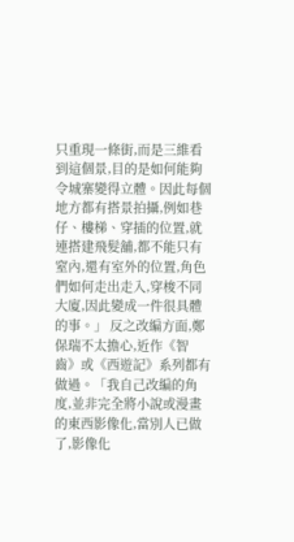只重現一條街,而是三維看到這個景,目的是如何能夠令城寨變得立體。因此每個地方都有搭景拍攝,例如巷仔、樓梯、穿插的位置,就連搭建飛髮舖,都不能只有窒內,還有室外的位置,角色們如何走出走入,穿梭不同大廈,因此變成一件很具體的事。」 反之改編方面,鄭保瑞不太擔心,近作《智齒》或《西遊記》系列都有做過。「我自己改編的角度,並非完全將小說或漫畫的東西影像化,當別人已做了,影像化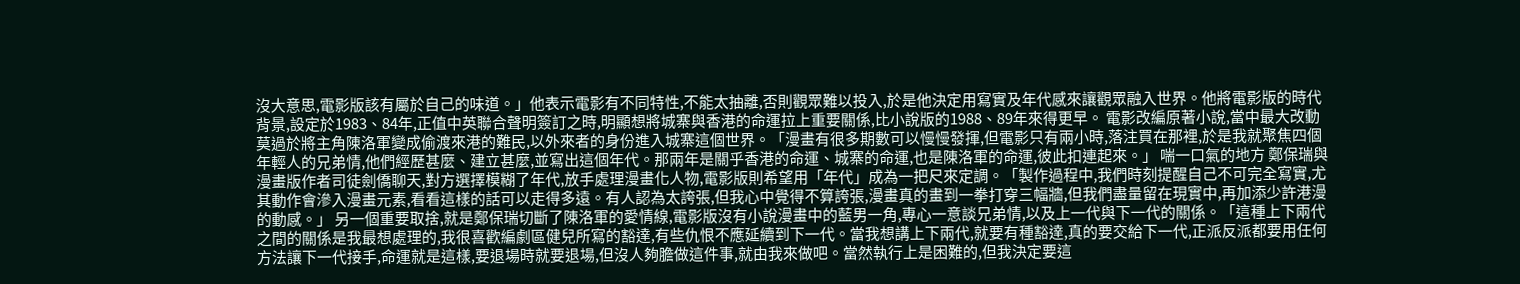沒大意思,電影版該有屬於自己的味道。」他表示電影有不同特性,不能太抽離,否則觀眾難以投入,於是他決定用寫實及年代感來讓觀眾融入世界。他將電影版的時代背景,設定於1983、84年,正值中英聯合聲明簽訂之時,明顯想將城寨與香港的命運拉上重要關係,比小說版的1988、89年來得更早。 電影改編原著小說,當中最大改動莫過於將主角陳洛軍變成偷渡來港的難民,以外來者的身份進入城寨這個世界。「漫畫有很多期數可以慢慢發揮,但電影只有兩小時,落注買在那裡,於是我就聚焦四個年輕人的兄弟情,他們經歷甚麼、建立甚麼,並寫出這個年代。那兩年是關乎香港的命運、城寨的命運,也是陳洛軍的命運,彼此扣連起來。」 喘一口氣的地方 鄭保瑞與漫畫版作者司徒劍僑聊天,對方選擇模糊了年代,放手處理漫畫化人物,電影版則希望用「年代」成為一把尺來定調。「製作過程中,我們時刻提醒自己不可完全寫實,尤其動作會滲入漫畫元素,看看這樣的話可以走得多遠。有人認為太誇張,但我心中覺得不算誇張,漫畫真的畫到一拳打穿三幅牆,但我們盡量留在現實中,再加添少許港漫的動感。」 另一個重要取捨,就是鄭保瑞切斷了陳洛軍的愛情線,電影版沒有小說漫畫中的藍男一角,專心一意談兄弟情,以及上一代與下一代的關係。「這種上下兩代之間的關係是我最想處理的,我很喜歡編劇區健兒所寫的豁達,有些仇恨不應延續到下一代。當我想講上下兩代,就要有種豁達,真的要交給下一代,正派反派都要用任何方法讓下一代接手,命運就是這樣,要退場時就要退場,但沒人夠膽做這件事,就由我來做吧。當然執行上是困難的,但我決定要這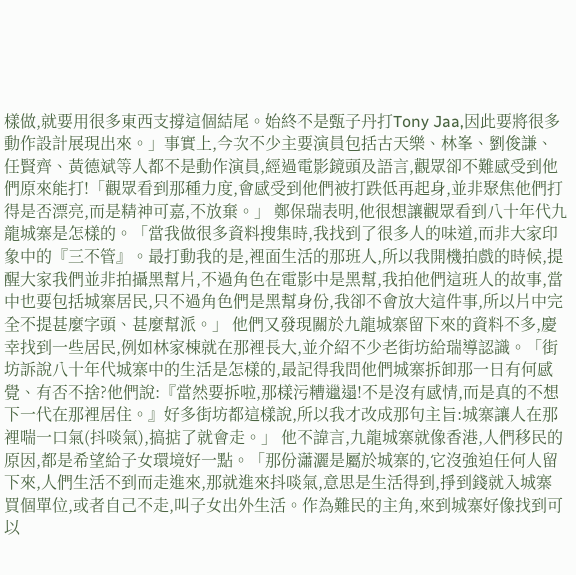樣做,就要用很多東西支撐這個結尾。始終不是甄子丹打Tony Jaa,因此要將很多動作設計展現出來。」事實上,今次不少主要演員包括古天樂、林峯、劉俊謙、任賢齊、黃德斌等人都不是動作演員,經過電影鏡頭及語言,觀眾卻不難感受到他們原來能打!「觀眾看到那種力度,會感受到他們被打跌低再起身,並非聚焦他們打得是否漂亮,而是精神可嘉,不放棄。」 鄭保瑞表明,他很想讓觀眾看到八十年代九龍城寨是怎樣的。「當我做很多資料搜集時,我找到了很多人的味道,而非大家印象中的『三不管』。最打動我的是,裡面生活的那班人,所以我開機拍戲的時候,提醒大家我們並非拍攝黑幫片,不過角色在電影中是黑幫,我拍他們這班人的故事,當中也要包括城寨居民,只不過角色們是黑幫身份,我卻不會放大這件事,所以片中完全不提甚麼字頭、甚麼幫派。」 他們又發現關於九龍城寨留下來的資料不多,慶幸找到一些居民,例如林家棟就在那裡長大,並介紹不少老街坊給瑞導認識。「街坊訴說八十年代城寨中的生活是怎樣的,最記得我問他們城寨拆卸那一日有何感覺、有否不捨?他們說:『當然要拆啦,那樣污糟邋遢!不是沒有感情,而是真的不想下一代在那裡居住。』好多街坊都這樣說,所以我才改成那句主旨:城寨讓人在那裡喘一口氣(抖啖氣),搞掂了就會走。」 他不諱言,九龍城寨就像香港,人們移民的原因,都是希望給子女環境好一點。「那份瀟灑是屬於城寨的,它沒強迫任何人留下來,人們生活不到而走進來,那就進來抖啖氣,意思是生活得到,掙到錢就入城寨買個單位,或者自己不走,叫子女出外生活。作為難民的主角,來到城寨好像找到可以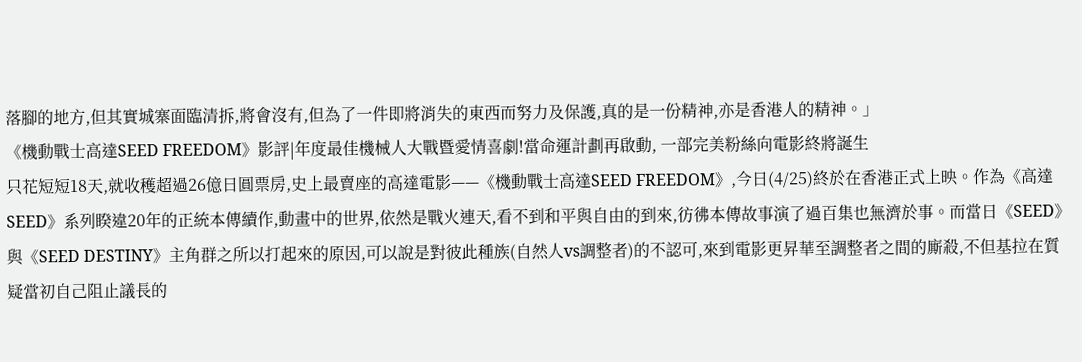落腳的地方,但其實城寨面臨清拆,將會沒有,但為了一件即將消失的東西而努力及保護,真的是一份精神,亦是香港人的精神。」
《機動戰士高達SEED FREEDOM》影評|年度最佳機械人大戰暨愛情喜劇!當命運計劃再啟動, 一部完美粉絲向電影終將誕生
只花短短18天,就收穫超過26億日圓票房,史上最賣座的高達電影——《機動戰士高達SEED FREEDOM》,今日(4/25)終於在香港正式上映。作為《高達SEED》系列睽違20年的正統本傳續作,動畫中的世界,依然是戰火連天,看不到和平與自由的到來,彷彿本傳故事演了過百集也無濟於事。而當日《SEED》與《SEED DESTINY》主角群之所以打起來的原因,可以說是對彼此種族(自然人vs調整者)的不認可,來到電影更昇華至調整者之間的廝殺,不但基拉在質疑當初自己阻止議長的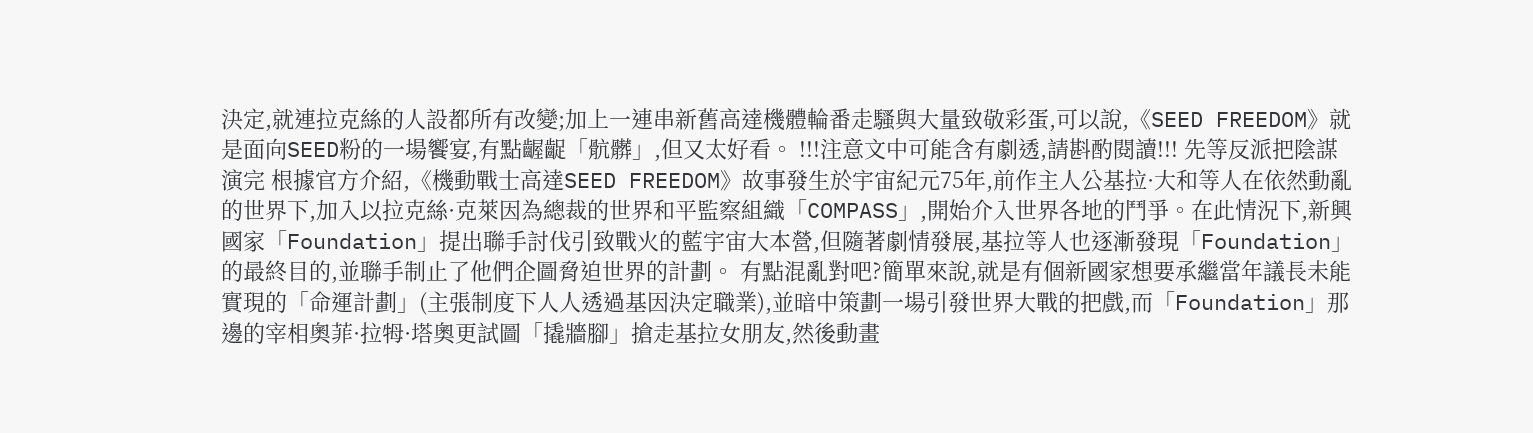決定,就連拉克絲的人設都所有改變;加上一連串新舊高達機體輪番走騷與大量致敬彩蛋,可以說,《SEED FREEDOM》就是面向SEED粉的一場饗宴,有點齷齪「骯髒」,但又太好看。 !!!注意文中可能含有劇透,請斟酌閱讀!!! 先等反派把陰謀演完 根據官方介紹,《機動戰士高達SEED FREEDOM》故事發生於宇宙紀元75年,前作主人公基拉·大和等人在依然動亂的世界下,加入以拉克絲·克萊因為總裁的世界和平監察組織「COMPASS」,開始介入世界各地的鬥爭。在此情況下,新興國家「Foundation」提出聯手討伐引致戰火的藍宇宙大本營,但隨著劇情發展,基拉等人也逐漸發現「Foundation」的最終目的,並聯手制止了他們企圖脅迫世界的計劃。 有點混亂對吧?簡單來說,就是有個新國家想要承繼當年議長未能實現的「命運計劃」(主張制度下人人透過基因決定職業),並暗中策劃一場引發世界大戰的把戲,而「Foundation」那邊的宰相奧菲·拉牳·塔奧更試圖「撬牆腳」搶走基拉女朋友,然後動畫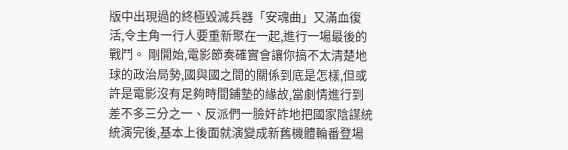版中出現過的終極毀滅兵器「安魂曲」又滿血復活,令主角一行人要重新聚在一起,進行一場最後的戰鬥。 剛開始,電影節奏確實會讓你搞不太清楚地球的政治局勢,國與國之間的關係到底是怎樣,但或許是電影沒有足夠時間鋪墊的緣故,當劇情進行到差不多三分之一、反派們一臉奸詐地把國家陰謀統統演完後,基本上後面就演變成新舊機體輪番登場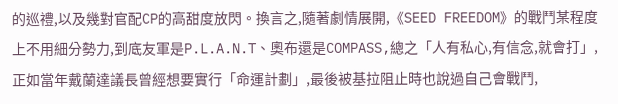的巡禮,以及幾對官配CP的高甜度放閃。換言之,隨著劇情展開,《SEED FREEDOM》的戰鬥某程度上不用細分勢力,到底友軍是P.L.A.N.T、奧布還是COMPASS,總之「人有私心,有信念,就會打」,正如當年戴蘭達議長曾經想要實行「命運計劃」,最後被基拉阻止時也說過自己會戰鬥,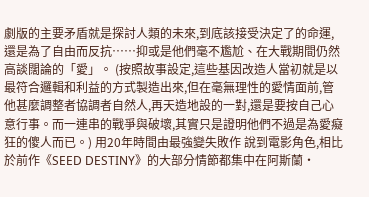劇版的主要矛盾就是探討人類的未來,到底該接受決定了的命運,還是為了自由而反抗……抑或是他們毫不尷尬、在大戰期間仍然高談闊論的「愛」。 (按照故事設定,這些基因改造人當初就是以最符合邏輯和利益的方式製造出來,但在毫無理性的愛情面前,管他甚麼調整者協調者自然人,再天造地設的一對,還是要按自己心意行事。而一連串的戰爭與破壞,其實只是證明他們不過是為愛癡狂的傻人而已。) 用20年時間由最強變失敗作 說到電影角色,相比於前作《SEED DESTINY》的大部分情節都集中在阿斯蘭·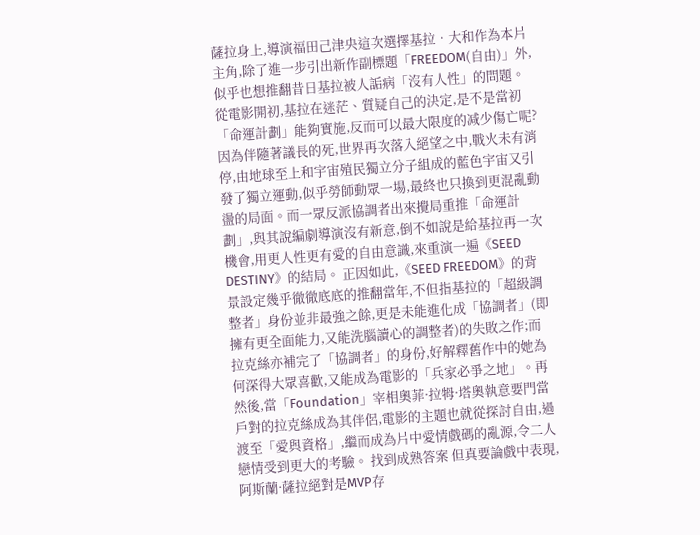薩拉身上,導演福田己津央這次選擇基拉‧大和作為本片主角,除了進一步引出新作副標題「FREEDOM(自由)」外,似乎也想推翻昔日基拉被人詬病「沒有人性」的問題。從電影開初,基拉在迷茫、質疑自己的決定,是不是當初「命運計劃」能夠實施,反而可以最大限度的减少傷亡呢?因為伴隨著議長的死,世界再次落入絕望之中,戰火未有消停,由地球至上和宇宙殖民獨立分子組成的藍色宇宙又引發了獨立運動,似乎勞師動眾一場,最終也只換到更混亂動盪的局面。而一眾反派協調者出來攪局重推「命運計劃」,與其說編劇導演沒有新意,倒不如說是給基拉再一次機會,用更人性更有愛的自由意識,來重演一遍《SEED DESTINY》的結局。 正因如此,《SEED FREEDOM》的背景設定幾乎徹徹底底的推翻當年,不但指基拉的「超級調整者」身份並非最強之餘,更是未能進化成「協調者」(即擁有更全面能力,又能洗腦讀心的調整者)的失敗之作;而拉克絲亦補完了「協調者」的身份,好解釋舊作中的她為何深得大眾喜歡,又能成為電影的「兵家必爭之地」。再然後,當「Foundation」宰相奧菲·拉牳·塔奧執意要門當戶對的拉克絲成為其伴侶,電影的主題也就從探討自由,過渡至「愛與資格」,繼而成為片中愛情戲碼的亂源,令二人戀情受到更大的考驗。 找到成熟答案 但真要論戲中表現,阿斯蘭·薩拉絕對是MVP存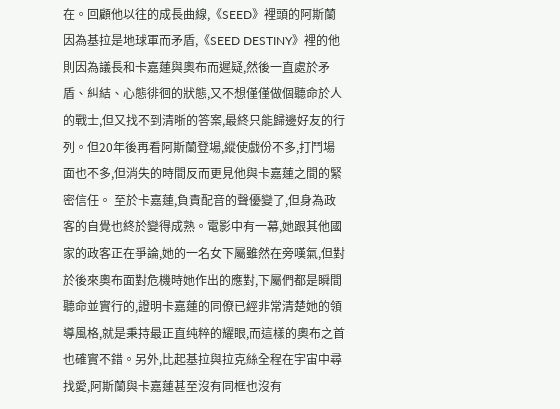在。回顧他以往的成長曲線,《SEED》裡頭的阿斯蘭因為基拉是地球軍而矛盾,《SEED DESTINY》裡的他則因為議長和卡嘉蓮與奧布而遲疑,然後一直處於矛盾、糾結、心態徘徊的狀態,又不想僅僅做個聽命於人的戰士,但又找不到清晣的答案,最終只能歸邊好友的行列。但20年後再看阿斯蘭登場,縱使戲份不多,打鬥場面也不多,但消失的時間反而更見他與卡嘉蓮之間的緊密信任。 至於卡嘉蓮,負責配音的聲優變了,但身為政客的自覺也終於變得成熟。電影中有一幕,她跟其他國家的政客正在爭論,她的一名女下屬雖然在旁嘆氣,但對於後來奧布面對危機時她作出的應對,下屬們都是瞬間聽命並實行的,證明卡嘉蓮的同僚已經非常清楚她的領導風格,就是秉持最正直纯粹的耀眼,而這樣的奧布之首也確實不錯。另外,比起基拉與拉克絲全程在宇宙中尋找愛,阿斯蘭與卡嘉蓮甚至沒有同框也沒有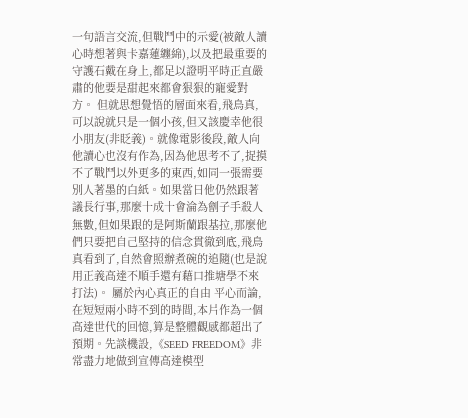一句語言交流,但戰鬥中的示愛(被敵人讀心時想著與卡嘉蓮纏綿),以及把最重要的守護石戴在身上,都足以證明平時正直嚴肅的他要是甜起來都會狠狠的寵愛對方。 但就思想覺悟的層面來看,飛鳥真,可以說就只是一個小孩,但又該慶幸他很小朋友(非眨義)。就像電影後段,敵人向他讀心也沒有作為,因為他思考不了,捉摸不了戰鬥以外更多的東西,如同一張需要別人著墨的白紙。如果當日他仍然跟著議長行事,那麼十成十會淪為劊子手殺人無數,但如果跟的是阿斯蘭跟基拉,那麼他們只要把自己堅持的信念貫徹到底,飛鳥真看到了,自然會照辦煮碗的追隨(也是說用正義高達不順手還有藉口推塘學不來打法)。 屬於內心真正的自由 平心而論,在短短兩小時不到的時間,本片作為一個高達世代的回憶,算是整體觀感都超出了預期。先談機設,《SEED FREEDOM》非常盡力地做到宣傳高達模型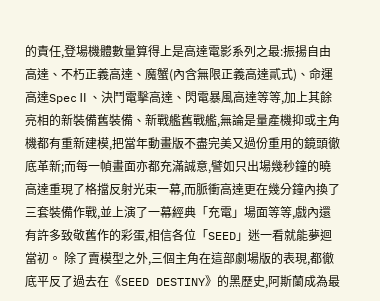的責任,登場機體數量算得上是高達電影系列之最:振揚自由高達、不朽正義高達、魔蟹(內含無限正義高達貳式)、命運高達SpecⅡ、決鬥電擊高達、閃電暴風高達等等,加上其餘亮相的新裝備舊裝備、新戰艦舊戰艦,無論是量產機抑或主角機都有重新建模,把當年動畫版不盡完美又過份重用的鏡頭徹底革新;而每一幀畫面亦都充滿誠意,譬如只出場幾秒鐘的曉高達重現了格擋反射光束一幕,而脈衝高達更在幾分鐘內換了三套裝備作戰,並上演了一幕經典「充電」場面等等,戲內還有許多致敬舊作的彩蛋,相信各位「SEED」迷一看就能夢迴當初。 除了賣模型之外,三個主角在這部劇場版的表現,都徹底平反了過去在《SEED DESTINY》的黑歷史,阿斯蘭成為最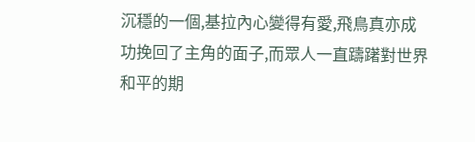沉穩的一個,基拉內心變得有愛,飛鳥真亦成功挽回了主角的面子,而眾人一直躊躇對世界和平的期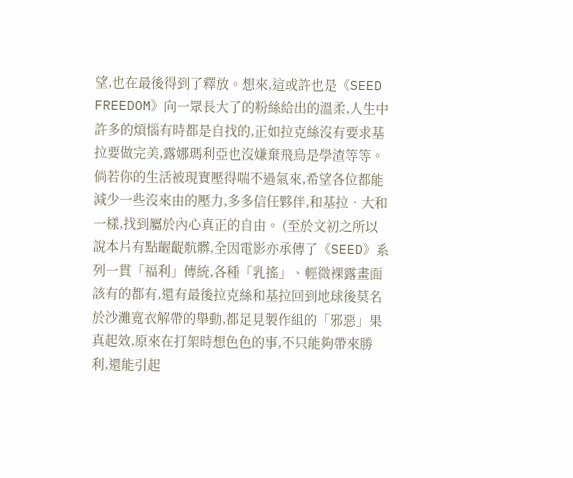望,也在最後得到了釋放。想來,這或許也是《SEED FREEDOM》向一眾長大了的粉絲給出的溫柔,人生中許多的煩惱有時都是自找的,正如拉克絲沒有要求基拉要做完美,露娜瑪利亞也沒嫌棄飛鳥是學渣等等。倘若你的生活被現實壓得喘不過氣來,希望各位都能減少一些沒來由的壓力,多多信任夥伴,和基拉‧大和一樣,找到屬於內心真正的自由。 (至於文初之所以說本片有點齷齪骯髒,全因電影亦承傳了《SEED》系列一貫「福利」傳統,各種「乳搖」、輕微裸露畫面該有的都有,還有最後拉克絲和基拉回到地球後莫名於沙灘寬衣解帶的舉動,都足見製作組的「邪惡」果真起效,原來在打架時想色色的事,不只能夠帶來勝利,還能引起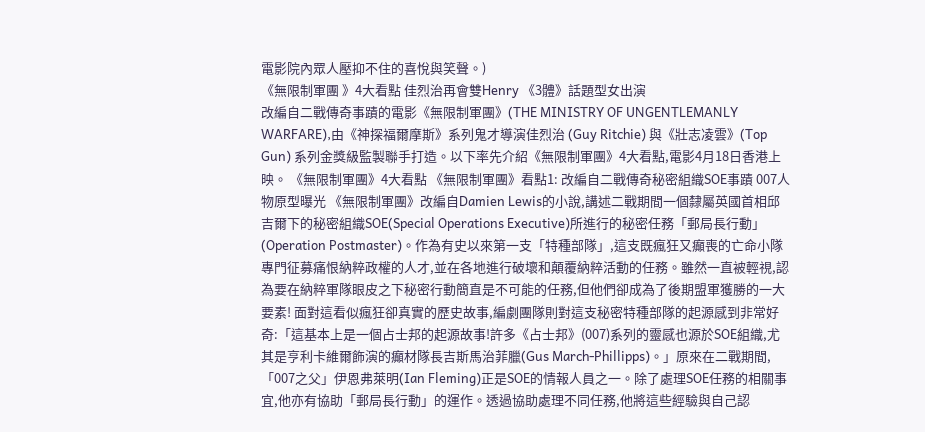電影院內眾人壓抑不住的喜悅與笑聲。)
《無限制軍團 》4大看點 佳烈治再會雙Henry 《3體》話題型女出演
改編自二戰傳奇事蹟的電影《無限制軍團》(THE MINISTRY OF UNGENTLEMANLY WARFARE),由《神探福爾摩斯》系列鬼才導演佳烈治 (Guy Ritchie) 與《壯志凌雲》(Top Gun) 系列金獎級監製聯手打造。以下率先介紹《無限制軍團》4大看點,電影4月18日香港上映。 《無限制軍團》4大看點 《無限制軍團》看點1: 改編自二戰傳奇秘密組織SOE事蹟 007人物原型曝光 《無限制軍團》改編自Damien Lewis的小說,講述二戰期間一個隸屬英國首相邱吉爾下的秘密組織SOE(Special Operations Executive)所進行的秘密任務「郵局長行動」(Operation Postmaster)。作為有史以來第一支「特種部隊」,這支既瘋狂又癲喪的亡命小隊專門征募痛恨納粹政權的人才,並在各地進行破壞和顛覆納粹活動的任務。雖然一直被輕視,認為要在納粹軍隊眼皮之下秘密行動簡直是不可能的任務,但他們卻成為了後期盟軍獲勝的一大要素! 面對這看似瘋狂卻真實的歷史故事,編劇團隊則對這支秘密特種部隊的起源感到非常好奇:「這基本上是一個占士邦的起源故事!許多《占士邦》(007)系列的靈感也源於SOE組織,尤其是亨利卡維爾飾演的癲材隊長吉斯馬治菲臘(Gus March-Phillipps)。」原來在二戰期間,「007之父」伊恩弗萊明(Ian Fleming)正是SOE的情報人員之一。除了處理SOE任務的相關事宜,他亦有協助「郵局長行動」的運作。透過協助處理不同任務,他將這些經驗與自己認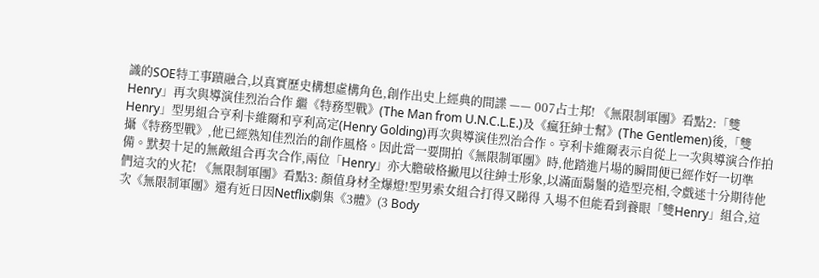識的SOE特工事蹟融合,以真實歷史構想虛構角色,創作出史上經典的間諜 —— 007占士邦! 《無限制軍團》看點2:「雙Henry」再次與導演佳烈治合作 繼《特務型戰》(The Man from U.N.C.L.E.)及《瘋狂紳士幫》(The Gentlemen)後,「雙Henry」型男組合亨利卡維爾和亨利高定(Henry Golding)再次與導演佳烈治合作。亨利卡維爾表示自從上一次與導演合作拍攝《特務型戰》,他已經熟知佳烈治的創作風格。因此當一要開拍《無限制軍團》時,他踏進片場的瞬間便已經作好一切準備。默契十足的無敵組合再次合作,兩位「Henry」亦大膽破格撇甩以往紳士形象,以滿面鬍鬚的造型亮相,令戲迷十分期待他們這次的火花! 《無限制軍團》看點3: 顏值身材全爆燈!型男索女組合打得又睇得 入場不但能看到養眼「雙Henry」組合,這次《無限制軍團》還有近日因Netflix劇集《3體》(3 Body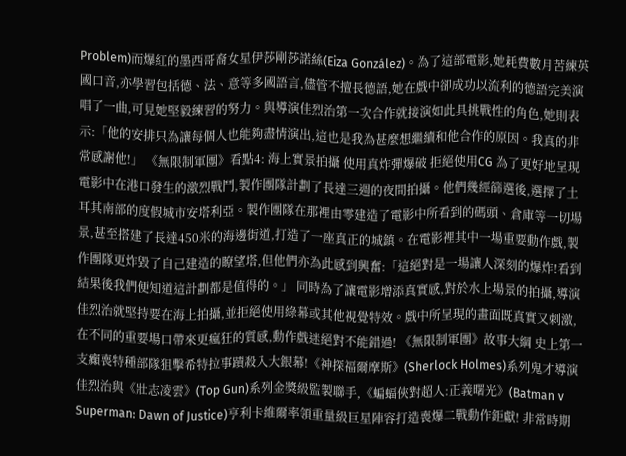Problem)而爆紅的墨西哥裔女星伊莎剛莎諾絲(Eiza González)。為了這部電影,她耗費數月苦練英國口音,亦學習包括德、法、意等多國語言,儘管不擅長德語,她在戲中卻成功以流利的德語完美演唱了一曲,可見她堅毅練習的努力。與導演佳烈治第一次合作就接演如此具挑戰性的角色,她則表示:「他的安排只為讓每個人也能夠盡情演出,這也是我為甚麼想繼續和他合作的原因。我真的非常感謝他!」 《無限制軍團》看點4: 海上實景拍攝 使用真炸彈爆破 拒絕使用CG 為了更好地呈現電影中在港口發生的激烈戰鬥,製作團隊計劃了長達三週的夜間拍攝。他們幾經篩選後,選擇了土耳其南部的度假城市安塔利亞。製作團隊在那裡由零建造了電影中所看到的碼頭、倉庫等一切場景,甚至搭建了長達450米的海邊街道,打造了一座真正的城鎮。在電影裡其中一場重要動作戲,製作團隊更炸毀了自己建造的瞭望塔,但他們亦為此感到興奮:「這絕對是一場讓人深刻的爆炸!看到結果後我們便知道這計劃都是值得的。」 同時為了讓電影增添真實感,對於水上場景的拍攝,導演佳烈治就堅持要在海上拍攝,並拒絕使用綠幕或其他視覺特效。戲中所呈現的畫面既真實又刺激,在不同的重要場口帶來更瘋狂的質感,動作戲迷絕對不能錯過! 《無限制軍團》故事大綱 史上第一支癲喪特種部隊狙擊希特拉事蹟殺入大銀幕!《神探福爾摩斯》(Sherlock Holmes)系列鬼才導演佳烈治與《壯志凌雲》(Top Gun)系列金獎級監製聯手,《蝙蝠俠對超人:正義曙光》(Batman v Superman: Dawn of Justice)亨利卡維爾率領重量級巨星陣容打造喪爆二戰動作鉅獻! 非常時期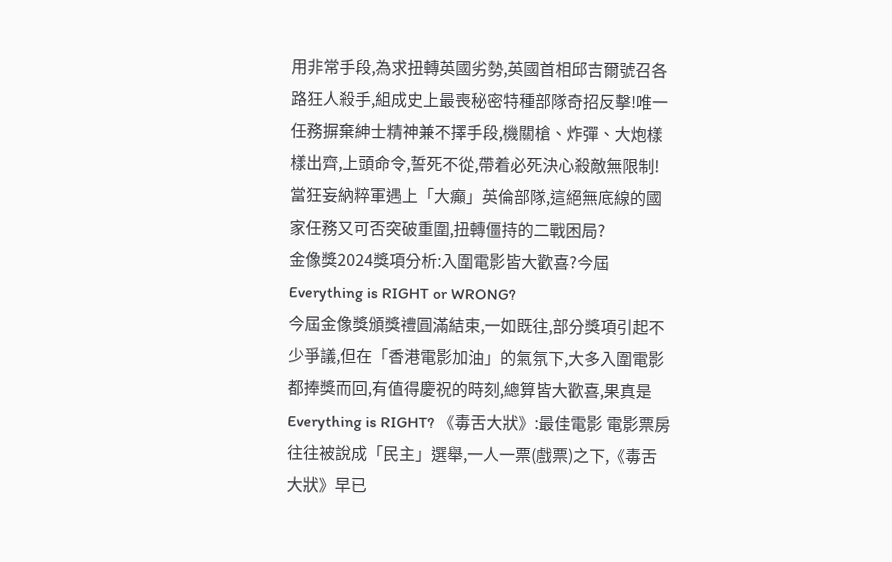用非常手段,為求扭轉英國劣勢,英國首相邱吉爾號召各路狂人殺手,組成史上最喪秘密特種部隊奇招反擊!唯一任務摒棄紳士精神兼不擇手段,機關槍、炸彈、大炮樣樣出齊,上頭命令,誓死不從,帶着必死決心殺敵無限制!當狂妄納粹軍遇上「大癲」英倫部隊,這絕無底線的國家任務又可否突破重圍,扭轉僵持的二戰困局?
金像獎2024獎項分析:入圍電影皆大歡喜?今屆Everything is RIGHT or WRONG?
今屆金像獎頒獎禮圓滿結束,一如既往,部分獎項引起不少爭議,但在「香港電影加油」的氣氛下,大多入圍電影都捧獎而回,有值得慶祝的時刻,總算皆大歡喜,果真是Everything is RIGHT? 《毒舌大狀》:最佳電影 電影票房往往被說成「民主」選舉,一人一票(戲票)之下,《毒舌大狀》早已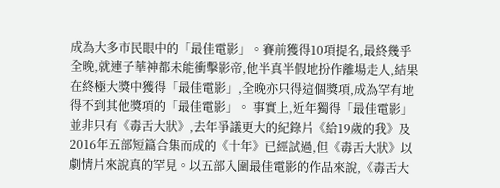成為大多市民眼中的「最佳電影」。賽前獲得10項提名,最終幾乎全晚,就連子華神都未能衝擊影帝,他半真半假地扮作離場走人,結果在終極大獎中獲得「最佳電影」,全晚亦只得這個獎項,成為罕有地得不到其他獎項的「最佳電影」。 事實上,近年獨得「最佳電影」並非只有《毒舌大狀》,去年爭議更大的紀錄片《給19歲的我》及2016年五部短篇合集而成的《十年》已經試過,但《毒舌大狀》以劇情片來說真的罕見。以五部入圍最佳電影的作品來說,《毒舌大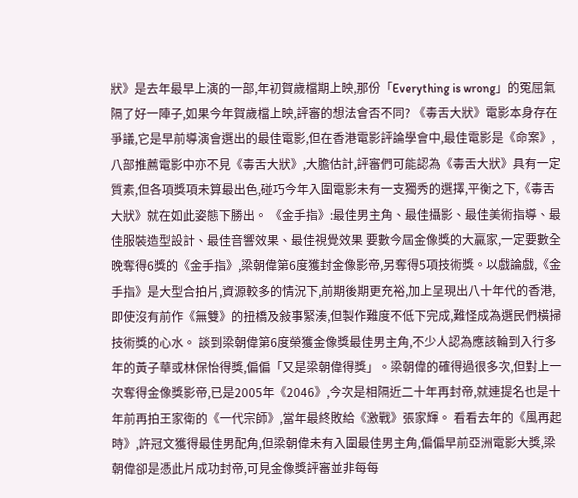狀》是去年最早上演的一部,年初賀歲檔期上映,那份「Everything is wrong」的冤屈氣隔了好一陣子,如果今年賀歲檔上映,評審的想法會否不同? 《毒舌大狀》電影本身存在爭議,它是早前導演會選出的最佳電影,但在香港電影評論學會中,最佳電影是《命案》,八部推薦電影中亦不見《毒舌大狀》,大膽估計,評審們可能認為《毒舌大狀》具有一定質素,但各項獎項未算最出色,碰巧今年入圍電影未有一支獨秀的選擇,平衡之下,《毒舌大狀》就在如此姿態下勝出。 《金手指》:最佳男主角、最佳攝影、最佳美術指導、最佳服裝造型設計、最佳音響效果、最佳視覺效果 要數今屆金像獎的大贏家,一定要數全晚奪得6獎的《金手指》,梁朝偉第6度獲封金像影帝,另奪得5項技術獎。以戲論戲,《金手指》是大型合拍片,資源較多的情況下,前期後期更充裕,加上呈現出八十年代的香港,即使沒有前作《無雙》的扭橋及敍事緊湊,但製作難度不低下完成,難怪成為選民們橫掃技術獎的心水。 談到梁朝偉第6度榮獲金像獎最佳男主角,不少人認為應該輪到入行多年的黃子華或林保怡得獎,偏偏「又是梁朝偉得獎」。梁朝偉的確得過很多次,但對上一次奪得金像獎影帝,已是2005年《2046》,今次是相隔近二十年再封帝,就連提名也是十年前再拍王家衛的《一代宗師》,當年最終敗給《激戰》張家輝。 看看去年的《風再起時》,許冠文獲得最佳男配角,但梁朝偉未有入圍最佳男主角,偏偏早前亞洲電影大獎,梁朝偉卻是憑此片成功封帝,可見金像獎評審並非每每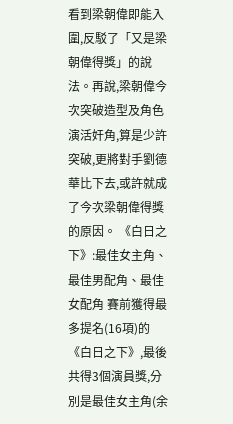看到梁朝偉即能入圍,反駁了「又是梁朝偉得獎」的說法。再說,梁朝偉今次突破造型及角色演活奸角,算是少許突破,更將對手劉德華比下去,或許就成了今次梁朝偉得獎的原因。 《白日之下》:最佳女主角、最佳男配角、最佳女配角 賽前獲得最多提名(16項)的《白日之下》,最後共得3個演員獎,分別是最佳女主角(余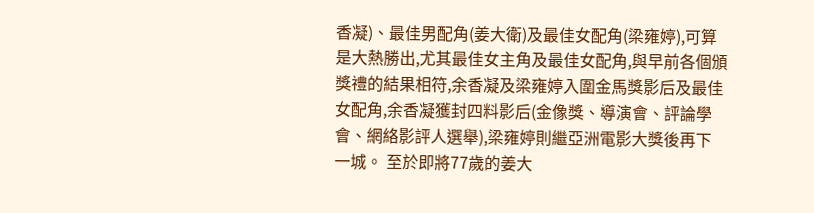香凝)、最佳男配角(姜大衛)及最佳女配角(梁雍婷),可算是大熱勝出,尤其最佳女主角及最佳女配角,與早前各個頒獎禮的結果相符,余香凝及梁雍婷入圍金馬獎影后及最佳女配角,余香凝獲封四料影后(金像獎、導演會、評論學會、網絡影評人選舉),梁雍婷則繼亞洲電影大獎後再下一城。 至於即將77歲的姜大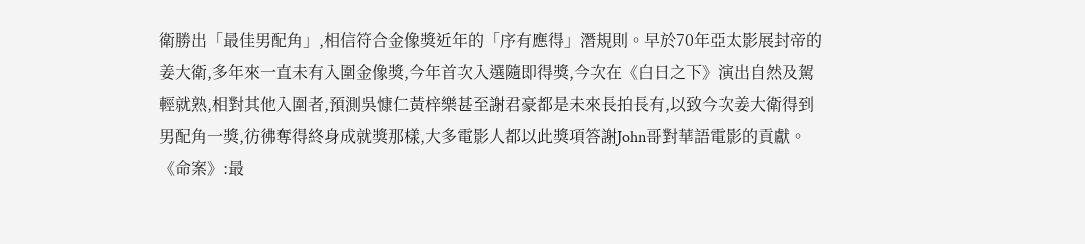衛勝出「最佳男配角」,相信符合金像獎近年的「序有應得」潛規則。早於70年亞太影展封帝的姜大衛,多年來一直未有入圍金像獎,今年首次入選隨即得獎,今次在《白日之下》演出自然及駕輕就熟,相對其他入圍者,預測吳慷仁黃梓樂甚至謝君豪都是未來長拍長有,以致今次姜大衛得到男配角一獎,彷彿奪得終身成就獎那樣,大多電影人都以此獎項答謝John哥對華語電影的貢獻。 《命案》:最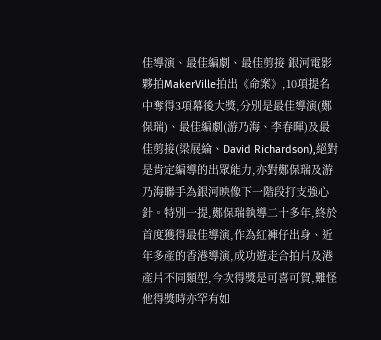佳導演、最佳編劇、最佳剪接 銀河電影夥拍MakerVille拍出《命案》,10項提名中奪得3項幕後大獎,分別是最佳導演(鄭保瑞)、最佳編劇(游乃海、李春暉)及最佳剪接(梁展綸、David Richardson),絕對是肯定編導的出眾能力,亦對鄭保瑞及游乃海聯手為銀河映像下一階段打支強心針。特別一提,鄭保瑞執導二十多年,終於首度獲得最佳導演,作為紅褲仔出身、近年多產的香港導演,成功遊走合拍片及港產片不同類型,今次得獎是可喜可賀,難怪他得獎時亦罕有如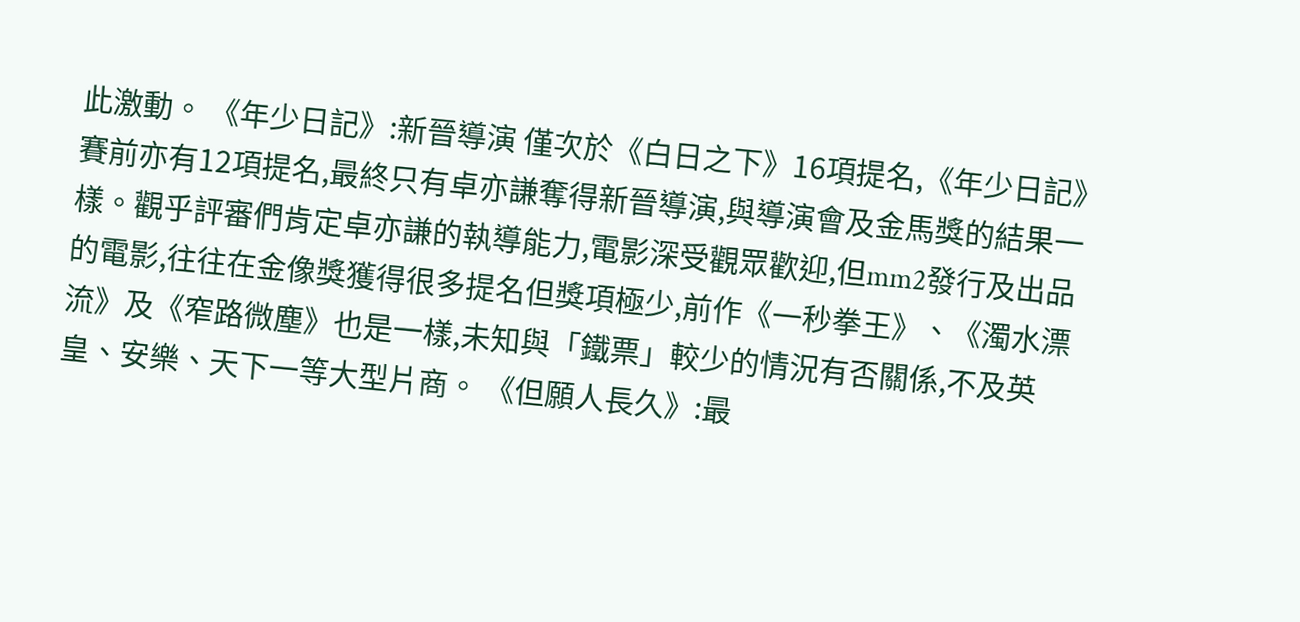此激動。 《年少日記》:新晉導演 僅次於《白日之下》16項提名,《年少日記》賽前亦有12項提名,最終只有卓亦謙奪得新晉導演,與導演會及金馬獎的結果一樣。觀乎評審們肯定卓亦謙的執導能力,電影深受觀眾歡迎,但mm2發行及出品的電影,往往在金像獎獲得很多提名但獎項極少,前作《一秒拳王》、《濁水漂流》及《窄路微塵》也是一樣,未知與「鐵票」較少的情況有否關係,不及英皇、安樂、天下一等大型片商。 《但願人長久》:最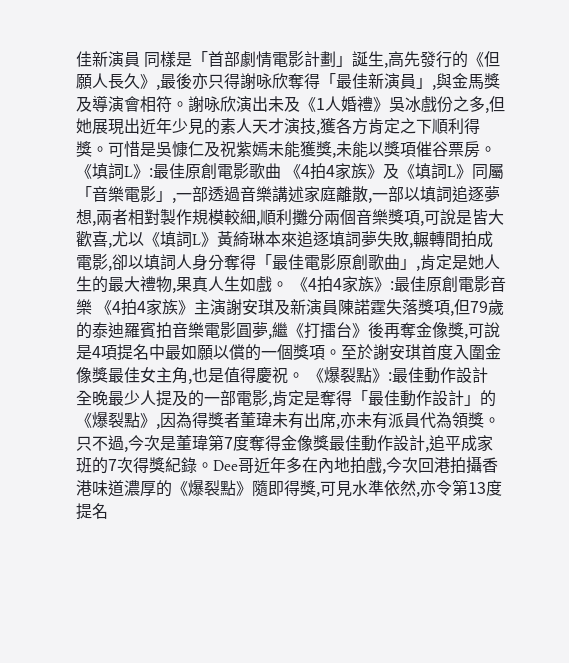佳新演員 同樣是「首部劇情電影計劃」誕生,高先發行的《但願人長久》,最後亦只得謝咏欣奪得「最佳新演員」,與金馬獎及導演會相符。謝咏欣演出未及《1人婚禮》吳冰戲份之多,但她展現出近年少見的素人天才演技,獲各方肯定之下順利得獎。可惜是吳慷仁及祝紫嫣未能獲獎,未能以獎項催谷票房。 《填詞L》:最佳原創電影歌曲 《4拍4家族》及《填詞L》同屬「音樂電影」,一部透過音樂講述家庭離散,一部以填詞追逐夢想,兩者相對製作規模較細,順利攤分兩個音樂獎項,可說是皆大歡喜,尤以《填詞L》黃綺琳本來追逐填詞夢失敗,輾轉間拍成電影,卻以填詞人身分奪得「最佳電影原創歌曲」,肯定是她人生的最大禮物,果真人生如戲。 《4拍4家族》:最佳原創電影音樂 《4拍4家族》主演謝安琪及新演員陳諾霆失落獎項,但79歲的泰迪羅賓拍音樂電影圓夢,繼《打擂台》後再奪金像獎,可說是4項提名中最如願以償的一個獎項。至於謝安琪首度入圍金像獎最佳女主角,也是值得慶祝。 《爆裂點》:最佳動作設計 全晚最少人提及的一部電影,肯定是奪得「最佳動作設計」的《爆裂點》,因為得獎者董瑋未有出席,亦未有派員代為領獎。只不過,今次是董瑋第7度奪得金像獎最佳動作設計,追平成家班的7次得獎紀錄。Dee哥近年多在內地拍戲,今次回港拍攝香港味道濃厚的《爆裂點》隨即得獎,可見水準依然,亦令第13度提名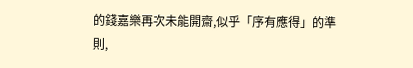的錢嘉樂再次未能開齋,似乎「序有應得」的準則,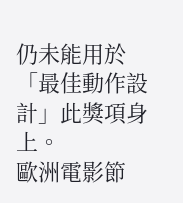仍未能用於「最佳動作設計」此獎項身上。
歐洲電影節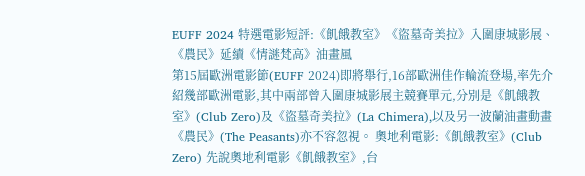EUFF 2024 特選電影短評:《飢餓教室》《盜墓奇美拉》入圍康城影展、《農民》延續《情謎梵高》油畫風
第15屆歐洲電影節(EUFF 2024)即將舉行,16部歐洲佳作輪流登場,率先介紹幾部歐洲電影,其中兩部曾入圍康城影展主競賽單元,分別是《飢餓教室》(Club Zero)及《盜墓奇美拉》(La Chimera),以及另一波蘭油畫動畫《農民》(The Peasants)亦不容忽視。 奧地利電影:《飢餓教室》(Club Zero) 先說奧地利電影《飢餓教室》,台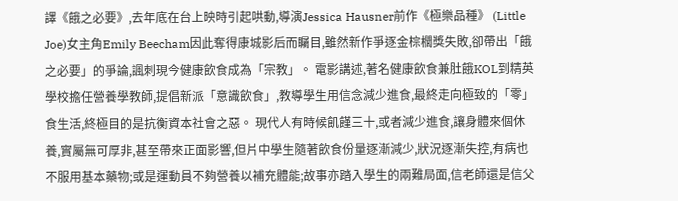譯《餓之必要》,去年底在台上映時引起哄動,導演Jessica Hausner前作《極樂品種》 (Little Joe)女主角Emily Beecham因此奪得康城影后而矚目,雖然新作爭逐金棕櫚獎失敗,卻帶出「餓之必要」的爭論,諷刺現今健康飲食成為「宗教」。 電影講述,著名健康飲食兼肚餓KOL到精英學校擔任營養學教師,提倡新派「意識飲食」,教導學生用信念減少進食,最終走向極致的「零」食生活,終極目的是抗衡資本社會之惡。 現代人有時候飢饉三十,或者減少進食,讓身體來個休養,實屬無可厚非,甚至帶來正面影響,但片中學生隨著飲食份量逐漸減少,狀況逐漸失控,有病也不服用基本藥物;或是運動員不夠營養以補充體能;故事亦踏入學生的兩難局面,信老師還是信父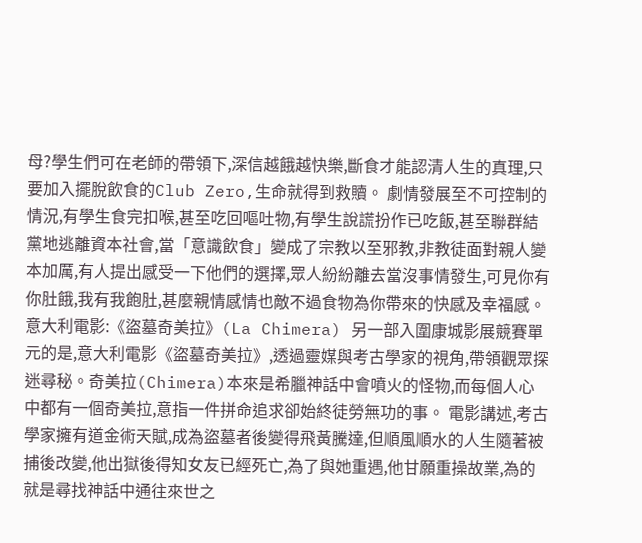母?學生們可在老師的帶領下,深信越餓越快樂,斷食才能認清人生的真理,只要加入擺脫飲食的Club Zero,生命就得到救贖。 劇情發展至不可控制的情況,有學生食完扣喉,甚至吃回嘔吐物,有學生說謊扮作已吃飯,甚至聯群結黨地逃離資本社會,當「意識飲食」變成了宗教以至邪教,非教徒面對親人變本加厲,有人提出感受一下他們的選擇,眾人紛紛離去當沒事情發生,可見你有你肚餓,我有我飽肚,甚麼親情感情也敵不過食物為你帶來的快感及幸福感。 意大利電影:《盜墓奇美拉》(La Chimera) 另一部入圍康城影展競賽單元的是,意大利電影《盜墓奇美拉》,透過靈媒與考古學家的視角,帶領觀眾探迷尋秘。奇美拉(Chimera)本來是希臘神話中會噴火的怪物,而每個人心中都有一個奇美拉,意指一件拼命追求卻始終徒勞無功的事。 電影講述,考古學家擁有道金術天賦,成為盜墓者後變得飛黃騰達,但順風順水的人生隨著被捕後改變,他出獄後得知女友已經死亡,為了與她重遇,他甘願重操故業,為的就是尋找神話中通往來世之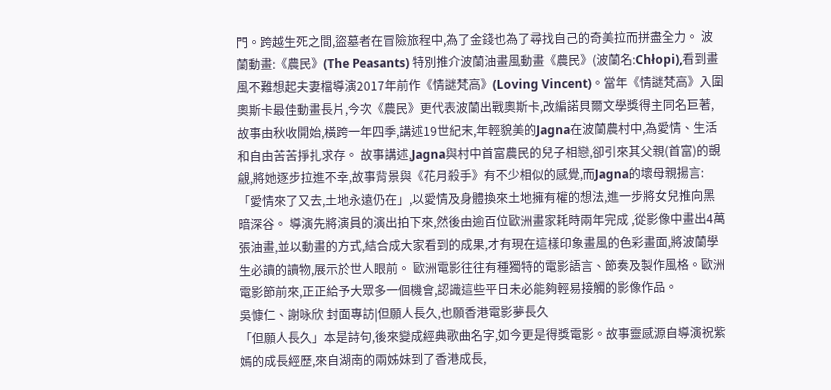門。跨越生死之間,盜墓者在冒險旅程中,為了金錢也為了尋找自己的奇美拉而拼盡全力。 波蘭動畫:《農民》(The Peasants) 特別推介波蘭油畫風動畫《農民》(波蘭名:Chłopi),看到畫風不難想起夫妻檔導演2017年前作《情謎梵高》(Loving Vincent)。當年《情謎梵高》入圍奧斯卡最佳動畫長片,今次《農民》更代表波蘭出戰奧斯卡,改編諾貝爾文學獎得主同名巨著,故事由秋收開始,橫跨一年四季,講述19世紀末,年輕貌美的Jagna在波蘭農村中,為愛情、生活和自由苦苦掙扎求存。 故事講述,Jagna與村中首富農民的兒子相戀,卻引來其父親(首富)的覬覦,將她逐步拉進不幸,故事背景與《花月殺手》有不少相似的感覺,而Jagna的壞母親揚言:「愛情來了又去,土地永遠仍在」,以愛情及身體換來土地擁有權的想法,進一步將女兒推向黑暗深谷。 導演先將演員的演出拍下來,然後由逾百位歐洲畫家耗時兩年完成 ,從影像中畫出4萬張油畫,並以動畫的方式,結合成大家看到的成果,才有現在這樣印象畫風的色彩畫面,將波蘭學生必讀的讀物,展示於世人眼前。 歐洲電影往往有種獨特的電影語言、節奏及製作風格。歐洲電影節前來,正正給予大眾多一個機會,認識這些平日未必能夠輕易接觸的影像作品。
吳慷仁、謝咏欣 封面專訪|但願人長久,也願香港電影夢長久
「但願人長久」本是詩句,後來變成經典歌曲名字,如今更是得獎電影。故事靈感源自導演祝紫嫣的成長經歷,來自湖南的兩姊妹到了香港成長,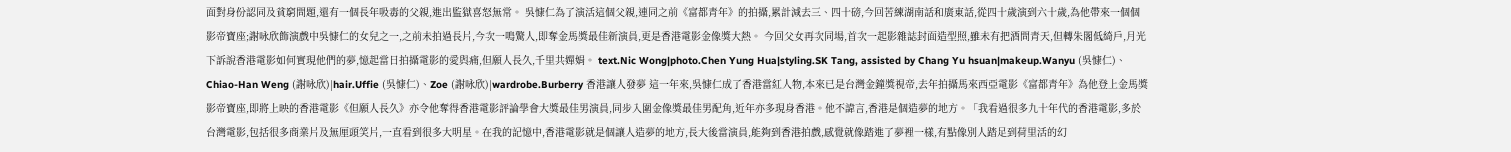面對身份認同及貧窮問題,還有一個長年吸毒的父親,進出監獄喜怒無常。 吳慷仁為了演活這個父親,連同之前《富都青年》的拍攝,累計減去三、四十磅,今回苦練湖南話和廣東話,從四十歲演到六十歲,為他帶來一個個影帝寶座;謝咏欣飾演戲中吳慷仁的女兒之一,之前未拍過長片,今次一鳴驚人,即奪金馬獎最佳新演員,更是香港電影金像獎大熱。 今回父女再次同場,首次一起影雜誌封面造型照,雖未有把酒問青天,但轉朱閣低綺戶,月光下訴說香港電影如何實現他們的夢,憶起當日拍攝電影的愛與痛,但願人長久,千里共嬋娟。 text.Nic Wong|photo.Chen Yung Hua|styling.SK Tang, assisted by Chang Yu hsuan|makeup.Wanyu (吳慷仁)、Chiao-Han Weng (謝咏欣)|hair.Uffie (吳慷仁)、Zoe (謝咏欣)|wardrobe.Burberry 香港讓人發夢 這一年來,吳慷仁成了香港當紅人物,本來已是台灣金鐘獎視帝,去年拍攝馬來西亞電影《富都青年》為他登上金馬獎影帝寶座,即將上映的香港電影《但願人長久》亦令他奪得香港電影評論學會大獎最佳男演員,同步入圍金像獎最佳男配角,近年亦多現身香港。他不諱言,香港是個造夢的地方。「我看過很多九十年代的香港電影,多於台灣電影,包括很多商業片及無厘頭笑片,一直看到很多大明星。在我的記憶中,香港電影就是個讓人造夢的地方,長大後當演員,能夠到香港拍戲,感覺就像踏進了夢裡一樣,有點像別人踏足到荷里活的幻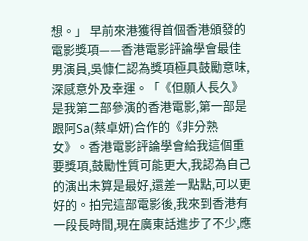想。」 早前來港獲得首個香港頒發的電影獎項——香港電影評論學會最佳男演員,吳慷仁認為獎項極具鼓勵意味,深感意外及幸運。「《但願人長久》是我第二部參演的香港電影,第一部是跟阿Sa(蔡卓妍)合作的《非分熟女》。香港電影評論學會給我這個重要獎項,鼓勵性質可能更大,我認為自己的演出未算是最好,還差一點點,可以更好的。拍完這部電影後,我來到香港有一段長時間,現在廣東話進步了不少,應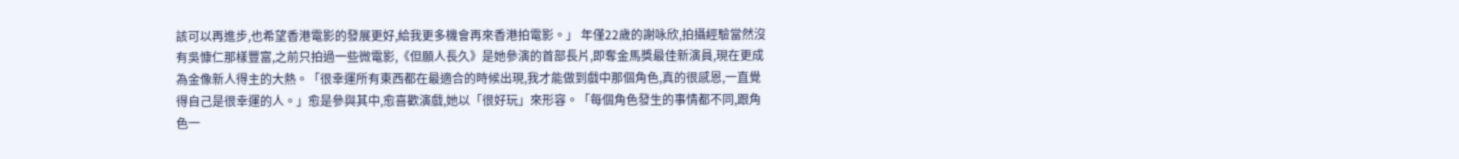該可以再進步,也希望香港電影的發展更好,給我更多機會再來香港拍電影。」 年僅22歲的謝咏欣,拍攝經驗當然沒有吳慷仁那樣豐富,之前只拍過一些微電影,《但願人長久》是她參演的首部長片,即奪金馬獎最佳新演員,現在更成為金像新人得主的大熱。「很幸運所有東西都在最適合的時候出現,我才能做到戲中那個角色,真的很感恩,一直覺得自己是很幸運的人。」愈是參與其中,愈喜歡演戲,她以「很好玩」來形容。「每個角色發生的事情都不同,跟角色一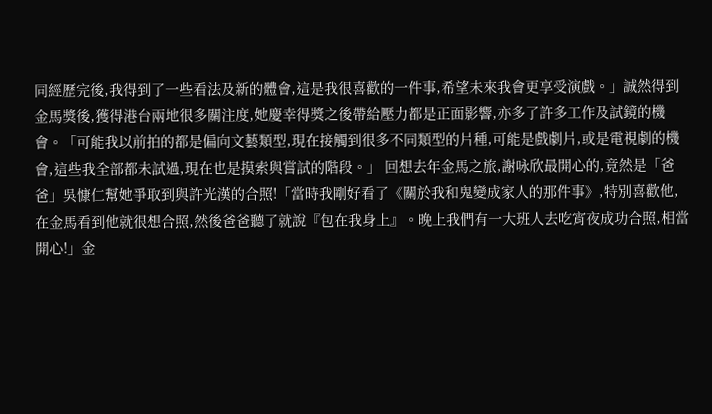同經歷完後,我得到了一些看法及新的體會,這是我很喜歡的一件事,希望未來我會更享受演戲。」誠然得到金馬獎後,獲得港台兩地很多關注度,她慶幸得獎之後帶給壓力都是正面影響,亦多了許多工作及試鏡的機會。「可能我以前拍的都是偏向文藝類型,現在接觸到很多不同類型的片種,可能是戲劇片,或是電視劇的機會,這些我全部都未試過,現在也是摸索與嘗試的階段。」 回想去年金馬之旅,謝咏欣最開心的,竟然是「爸爸」吳慷仁幫她爭取到與許光漢的合照!「當時我剛好看了《關於我和鬼變成家人的那件事》,特別喜歡他,在金馬看到他就很想合照,然後爸爸聽了就說『包在我身上』。晚上我們有一大班人去吃宵夜成功合照,相當開心!」金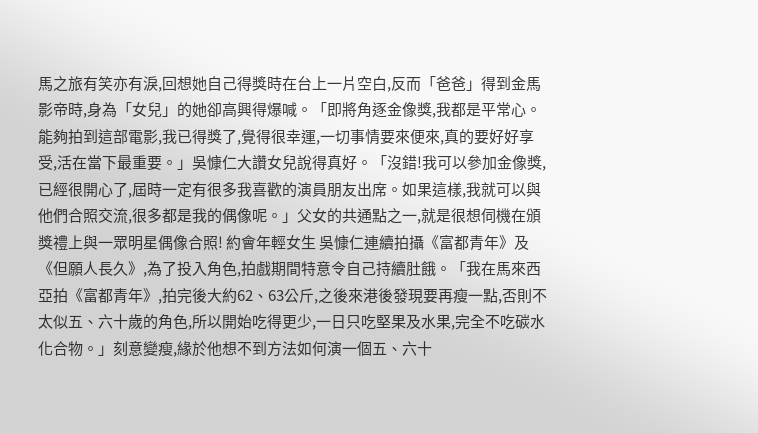馬之旅有笑亦有淚,回想她自己得獎時在台上一片空白,反而「爸爸」得到金馬影帝時,身為「女兒」的她卻高興得爆喊。「即將角逐金像獎,我都是平常心。能夠拍到這部電影,我已得獎了,覺得很幸運,一切事情要來便來,真的要好好享受,活在當下最重要。」吳慷仁大讚女兒說得真好。「沒錯!我可以參加金像獎,已經很開心了,屆時一定有很多我喜歡的演員朋友出席。如果這樣,我就可以與他們合照交流,很多都是我的偶像呢。」父女的共通點之一,就是很想伺機在頒獎禮上與一眾明星偶像合照! 約會年輕女生 吳慷仁連續拍攝《富都青年》及《但願人長久》,為了投入角色,拍戲期間特意令自己持續肚餓。「我在馬來西亞拍《富都青年》,拍完後大約62、63公斤,之後來港後發現要再瘦一點,否則不太似五、六十歲的角色,所以開始吃得更少,一日只吃堅果及水果,完全不吃碳水化合物。」刻意變瘦,緣於他想不到方法如何演一個五、六十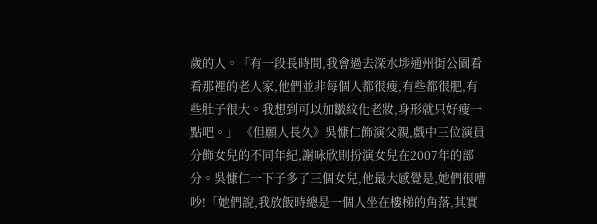歲的人。「有一段長時間,我會過去深水埗通州街公園看看那裡的老人家,他們並非每個人都很瘦,有些都很肥,有些肚子很大。我想到可以加皺紋化老妝,身形就只好瘦一點吧。」 《但願人長久》吳慷仁飾演父親,戲中三位演員分飾女兒的不同年紀,謝咏欣則扮演女兒在2007年的部分。吳慷仁一下子多了三個女兒,他最大感覺是,她們很嘈吵!「她們說,我放飯時總是一個人坐在樓梯的角落,其實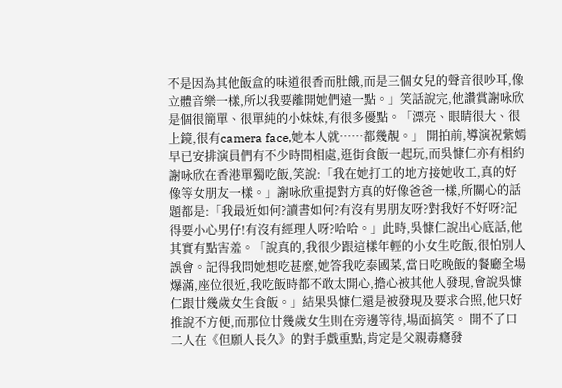不是因為其他飯盒的味道很香而肚餓,而是三個女兒的聲音很吵耳,像立體音樂一樣,所以我要離開她們遠一點。」笑話說完,他讚賞謝咏欣是個很簡單、很單純的小妹妹,有很多優點。「漂亮、眼睛很大、很上鏡,很有camera face,她本人就……都幾靚。」 開拍前,導演祝紫嫣早已安排演員們有不少時間相處,逛街食飯一起玩,而吳慷仁亦有相約謝咏欣在香港單獨吃飯,笑說:「我在她打工的地方接她收工,真的好像等女朋友一樣。」謝咏欣重提對方真的好像爸爸一樣,所關心的話題都是:「我最近如何?讀書如何?有沒有男朋友呀?對我好不好呀?記得要小心男仔!有沒有經理人呀?哈哈。」此時,吳慷仁說出心底話,他其實有點害羞。「說真的,我很少跟這樣年輕的小女生吃飯,很怕別人誤會。記得我問她想吃甚麼,她答我吃泰國菜,當日吃晚飯的餐廳全場爆滿,座位很近,我吃飯時都不敢太開心,擔心被其他人發現,會說吳慷仁跟廿幾歲女生食飯。」結果吳慷仁還是被發現及要求合照,他只好推說不方便,而那位廿幾歲女生則在旁邊等待,場面搞笑。 開不了口 二人在《但願人長久》的對手戲重點,肯定是父親毒癮發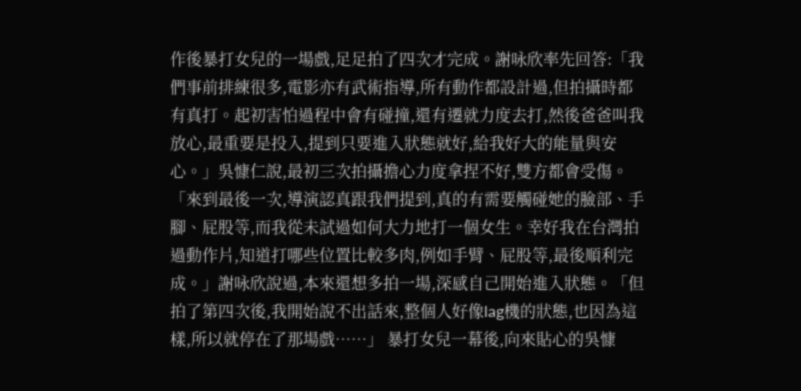作後暴打女兒的一場戲,足足拍了四次才完成。謝咏欣率先回答:「我們事前排練很多,電影亦有武術指導,所有動作都設計過,但拍攝時都有真打。起初害怕過程中會有碰撞,還有遷就力度去打,然後爸爸叫我放心,最重要是投入,提到只要進入狀態就好,給我好大的能量與安心。」吳慷仁說,最初三次拍攝擔心力度拿捏不好,雙方都會受傷。 「來到最後一次,導演認真跟我們提到,真的有需要觸碰她的臉部、手腳、屁股等,而我從未試過如何大力地打一個女生。幸好我在台灣拍過動作片,知道打哪些位置比較多肉,例如手臂、屁股等,最後順利完成。」謝咏欣說過,本來還想多拍一場,深感自己開始進入狀態。「但拍了第四次後,我開始說不出話來,整個人好像lag機的狀態,也因為這樣,所以就停在了那場戲……」 暴打女兒一幕後,向來貼心的吳慷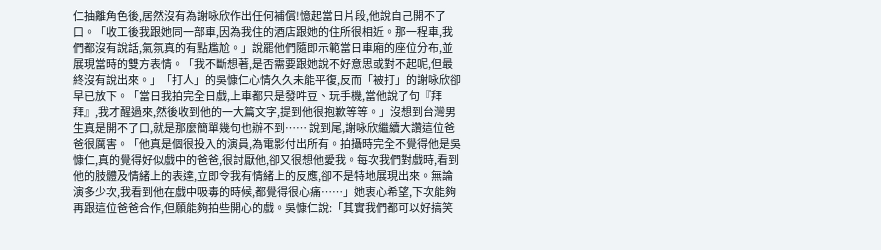仁抽離角色後,居然沒有為謝咏欣作出任何補償!憶起當日片段,他說自己開不了口。「收工後我跟她同一部車,因為我住的酒店跟她的住所很相近。那一程車,我們都沒有說話,氣氛真的有點尷尬。」說罷他們隨即示範當日車廂的座位分布,並展現當時的雙方表情。「我不斷想著,是否需要跟她說不好意思或對不起呢,但最終沒有說出來。」「打人」的吳慷仁心情久久未能平復,反而「被打」的謝咏欣卻早已放下。「當日我拍完全日戲,上車都只是發吽豆、玩手機,當他說了句『拜拜』,我才醒過來,然後收到他的一大篇文字,提到他很抱歉等等。」沒想到台灣男生真是開不了口,就是那麼簡單幾句也辦不到…… 說到尾,謝咏欣繼續大讚這位爸爸很厲害。「他真是個很投入的演員,為電影付出所有。拍攝時完全不覺得他是吳慷仁,真的覺得好似戲中的爸爸,很討厭他,卻又很想他愛我。每次我們對戲時,看到他的肢體及情緒上的表達,立即令我有情緒上的反應,卻不是特地展現出來。無論演多少次,我看到他在戲中吸毒的時候,都覺得很心痛……」她衷心希望,下次能夠再跟這位爸爸合作,但願能夠拍些開心的戲。吳慷仁說:「其實我們都可以好搞笑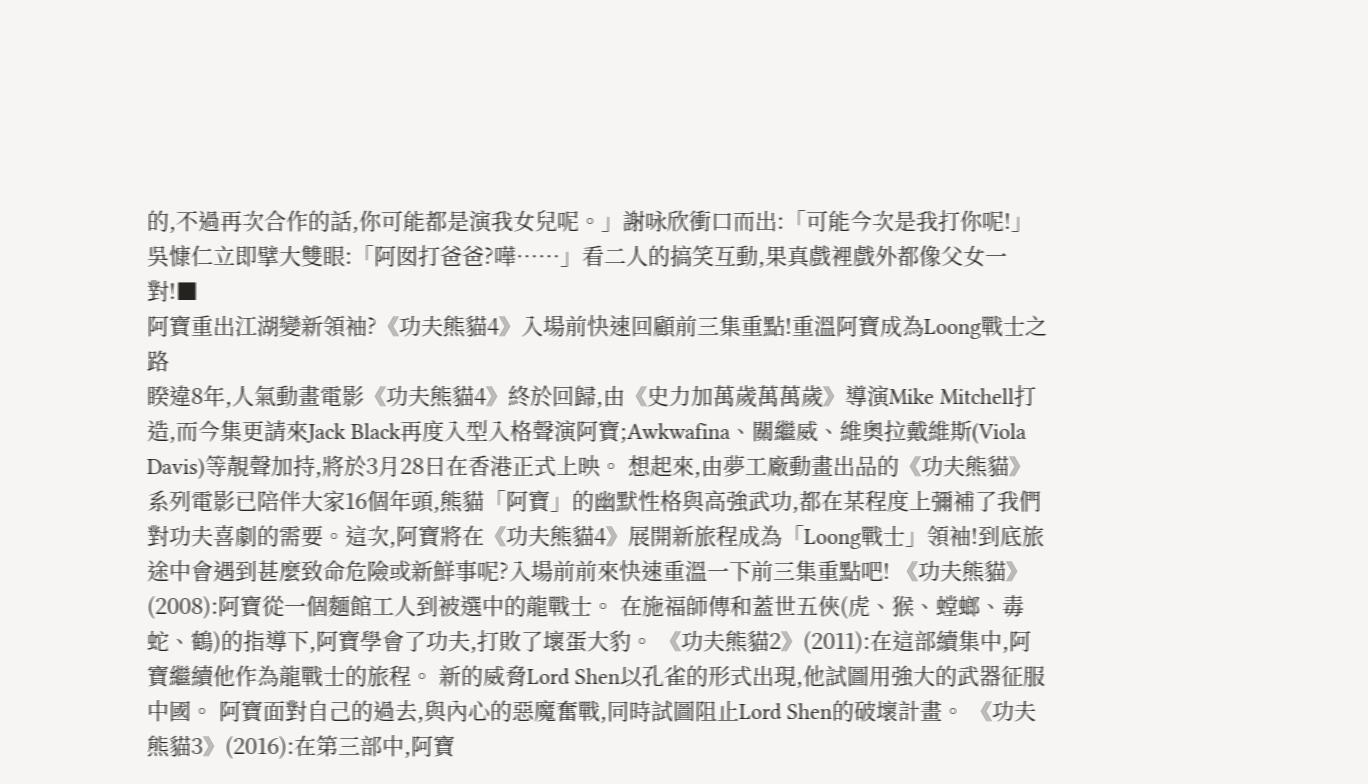的,不過再次合作的話,你可能都是演我女兒呢。」謝咏欣衝口而出:「可能今次是我打你呢!」吳慷仁立即擘大雙眼:「阿囡打爸爸?嘩……」看二人的搞笑互動,果真戲裡戲外都像父女一對!■
阿寶重出江湖變新領袖?《功夫熊貓4》入場前快速回顧前三集重點!重溫阿寶成為Loong戰士之路
睽違8年,人氣動畫電影《功夫熊貓4》終於回歸,由《史力加萬歲萬萬歲》導演Mike Mitchell打造,而今集更請來Jack Black再度入型入格聲演阿寶;Awkwafina、關繼威、維奧拉戴維斯(Viola Davis)等靚聲加持,將於3月28日在香港正式上映。 想起來,由夢工廠動畫出品的《功夫熊貓》系列電影已陪伴大家16個年頭,熊貓「阿寶」的幽默性格與高強武功,都在某程度上彌補了我們對功夫喜劇的需要。這次,阿寶將在《功夫熊貓4》展開新旅程成為「Loong戰士」領袖!到底旅途中會遇到甚麼致命危險或新鮮事呢?入場前前來快速重溫一下前三集重點吧! 《功夫熊貓》(2008):阿寶從一個麵館工人到被選中的龍戰士。 在施福師傳和蓋世五俠(虎、猴、螳螂、毒蛇、鶴)的指導下,阿寶學會了功夫,打敗了壞蛋大豹。 《功夫熊貓2》(2011):在這部續集中,阿寶繼續他作為龍戰士的旅程。 新的威脅Lord Shen以孔雀的形式出現,他試圖用強大的武器征服中國。 阿寶面對自己的過去,與內心的惡魔奮戰,同時試圖阻止Lord Shen的破壞計畫。 《功夫熊貓3》(2016):在第三部中,阿寶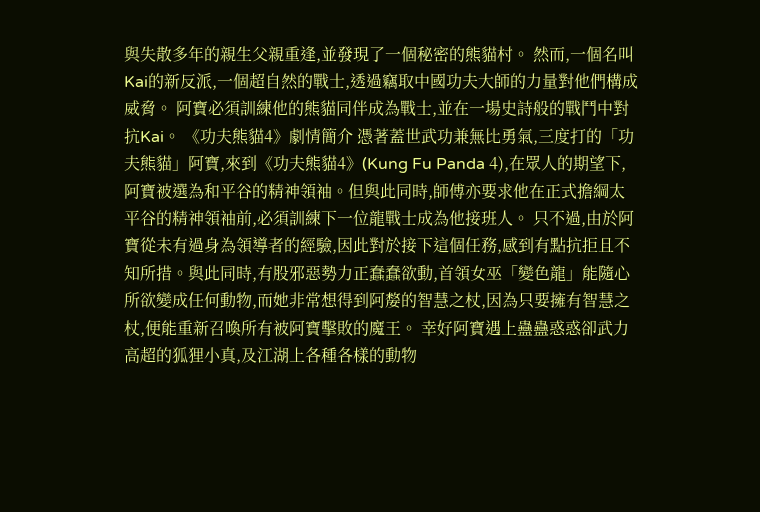與失散多年的親生父親重逢,並發現了一個秘密的熊貓村。 然而,一個名叫Kai的新反派,一個超自然的戰士,透過竊取中國功夫大師的力量對他們構成威脅。 阿寶必須訓練他的熊貓同伴成為戰士,並在一場史詩般的戰鬥中對抗Kai。 《功夫熊貓4》劇情簡介 憑著蓋世武功兼無比勇氣,三度打的「功夫熊貓」阿寶,來到《功夫熊貓4》(Kung Fu Panda 4),在眾人的期望下,阿寶被選為和平谷的精神領袖。但與此同時,師傅亦要求他在正式擔綱太平谷的精神領袖前,必須訓練下一位龍戰士成為他接班人。 只不過,由於阿寶從未有過身為領導者的經驗,因此對於接下這個任務,感到有點抗拒且不知所措。與此同時,有股邪惡勢力正蠢蠢欲動,首領女巫「變色龍」能隨心所欲變成任何動物,而她非常想得到阿嫠的智慧之杖,因為只要擁有智慧之杖,便能重新召喚所有被阿寶擊敗的魔王。 幸好阿寶遇上蠱蠱惑惑卻武力高超的狐狸小真,及江湖上各種各樣的動物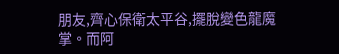朋友,齊心保衛太平谷,擺脫變色龍魔掌。而阿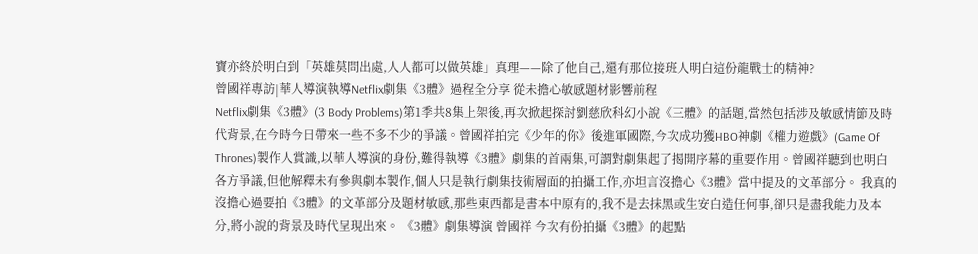寶亦終於明白到「英雄莫問出處,人人都可以做英雄」真理——除了他自己,還有那位接班人明白這份龍戰士的精神?
曾國祥專訪|華人導演執導Netflix劇集《3體》過程全分享 從未擔心敏感題材影響前程
Netflix劇集《3體》(3 Body Problems)第1季共8集上架後,再次掀起探討劉慈欣科幻小說《三體》的話題,當然包括涉及敏感情節及時代背景,在今時今日帶來一些不多不少的爭議。曾國祥拍完《少年的你》後進軍國際,今次成功獲HBO神劇《權力遊戲》(Game Of Thrones)製作人賞識,以華人導演的身份,難得執導《3體》劇集的首兩集,可謂對劇集起了揭開序幕的重要作用。曾國祥聽到也明白各方爭議,但他解釋未有參與劇本製作,個人只是執行劇集技術層面的拍攝工作,亦坦言沒擔心《3體》當中提及的文革部分。 我真的沒擔心過要拍《3體》的文革部分及題材敏感,那些東西都是書本中原有的,我不是去抹黑或生安白造任何事,卻只是盡我能力及本分,將小說的背景及時代呈現出來。 《3體》劇集導演 曾國祥 今次有份拍攝《3體》的起點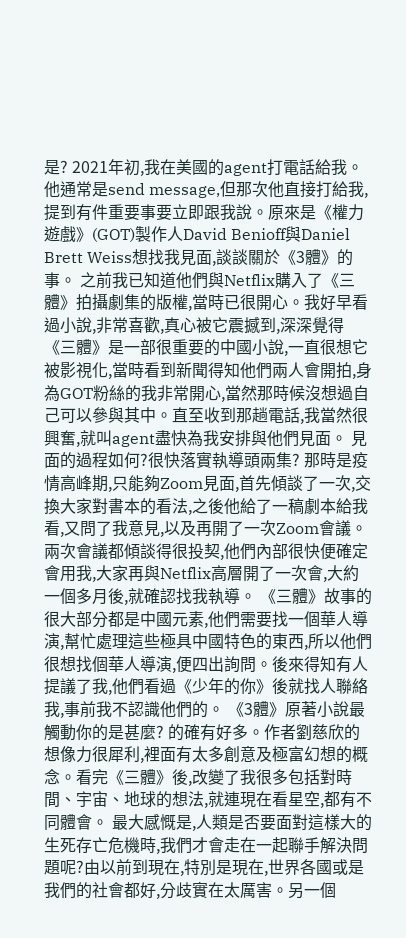是? 2021年初,我在美國的agent打電話給我。他通常是send message,但那次他直接打給我,提到有件重要事要立即跟我說。原來是《權力遊戲》(GOT)製作人David Benioff與Daniel Brett Weiss想找我見面,談談關於《3體》的事。 之前我已知道他們與Netflix購入了《三體》拍攝劇集的版權,當時已很開心。我好早看過小說,非常喜歡,真心被它震撼到,深深覺得《三體》是一部很重要的中國小說,一直很想它被影視化,當時看到新聞得知他們兩人會開拍,身為GOT粉絲的我非常開心,當然那時候沒想過自己可以參與其中。直至收到那趟電話,我當然很興奮,就叫agent盡快為我安排與他們見面。 見面的過程如何?很快落實執導頭兩集? 那時是疫情高峰期,只能夠Zoom見面,首先傾談了一次,交換大家對書本的看法,之後他給了一稿劇本給我看,又問了我意見,以及再開了一次Zoom會議。兩次會議都傾談得很投契,他們內部很快便確定會用我,大家再與Netflix高層開了一次會,大約一個多月後,就確認找我執導。 《三體》故事的很大部分都是中國元素,他們需要找一個華人導演,幫忙處理這些極具中國特色的東西,所以他們很想找個華人導演,便四出詢問。後來得知有人提議了我,他們看過《少年的你》後就找人聯絡我,事前我不認識他們的。 《3體》原著小說最觸動你的是甚麼? 的確有好多。作者劉慈欣的想像力很犀利,裡面有太多創意及極富幻想的概念。看完《三體》後,改變了我很多包括對時間、宇宙、地球的想法,就連現在看星空,都有不同體會。 最大感慨是,人類是否要面對這樣大的生死存亡危機時,我們才會走在一起聯手解決問題呢?由以前到現在,特別是現在,世界各國或是我們的社會都好,分歧實在太厲害。另一個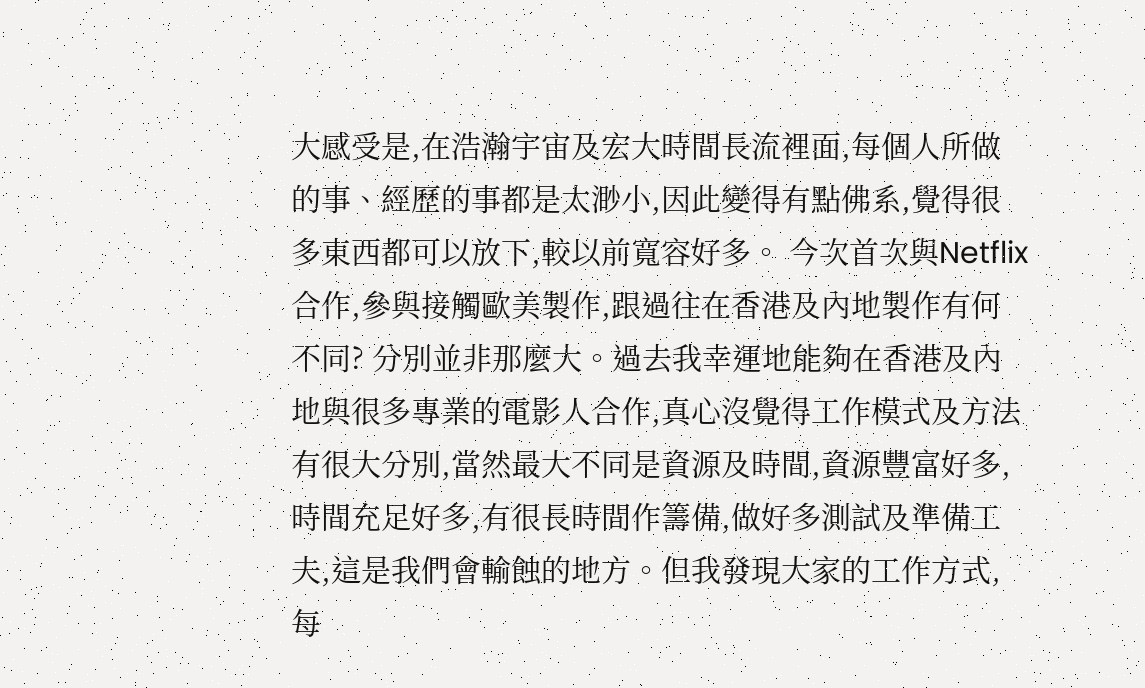大感受是,在浩瀚宇宙及宏大時間長流裡面,每個人所做的事、經歷的事都是太渺小,因此變得有點佛系,覺得很多東西都可以放下,較以前寬容好多。 今次首次與Netflix合作,參與接觸歐美製作,跟過往在香港及內地製作有何不同? 分別並非那麼大。過去我幸運地能夠在香港及內地與很多專業的電影人合作,真心沒覺得工作模式及方法有很大分別,當然最大不同是資源及時間,資源豐富好多,時間充足好多,有很長時間作籌備,做好多測試及準備工夫,這是我們會輸蝕的地方。但我發現大家的工作方式,每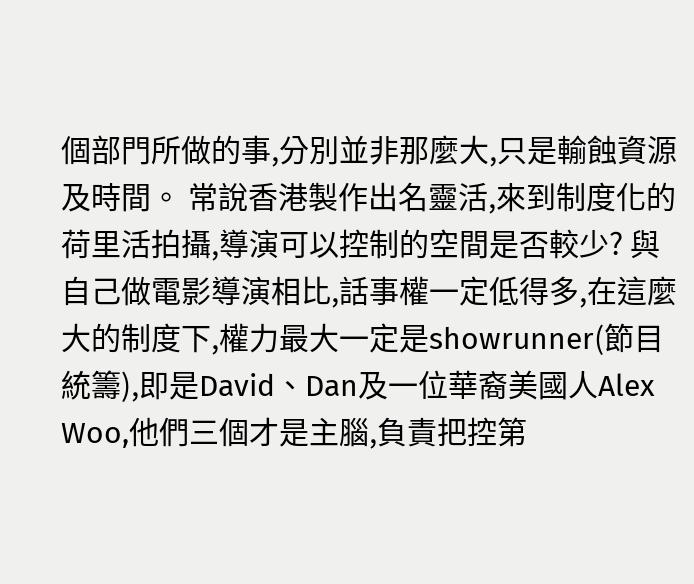個部門所做的事,分別並非那麼大,只是輸蝕資源及時間。 常說香港製作出名靈活,來到制度化的荷里活拍攝,導演可以控制的空間是否較少? 與自己做電影導演相比,話事權一定低得多,在這麼大的制度下,權力最大一定是showrunner(節目統籌),即是David、Dan及一位華裔美國人Alex Woo,他們三個才是主腦,負責把控第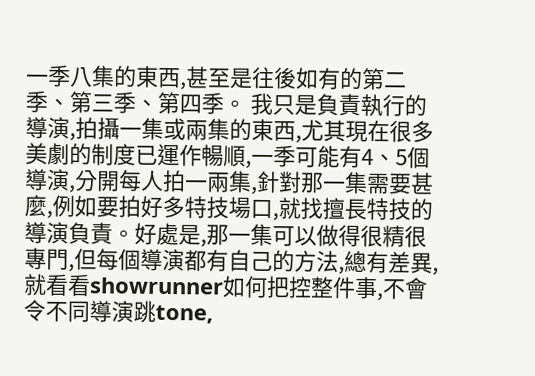一季八集的東西,甚至是往後如有的第二季、第三季、第四季。 我只是負責執行的導演,拍攝一集或兩集的東西,尤其現在很多美劇的制度已運作暢順,一季可能有4、5個導演,分開每人拍一兩集,針對那一集需要甚麼,例如要拍好多特技場口,就找擅長特技的導演負責。好處是,那一集可以做得很精很專門,但每個導演都有自己的方法,總有差異,就看看showrunner如何把控整件事,不會令不同導演跳tone,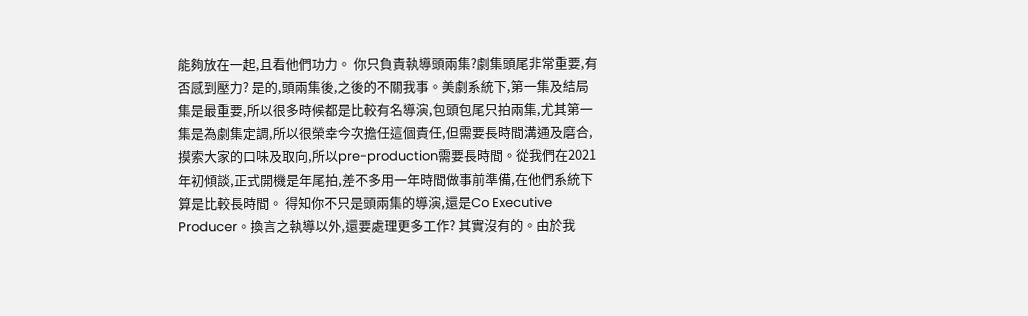能夠放在一起,且看他們功力。 你只負責執導頭兩集?劇集頭尾非常重要,有否感到壓力? 是的,頭兩集後,之後的不關我事。美劇系統下,第一集及結局集是最重要,所以很多時候都是比較有名導演,包頭包尾只拍兩集,尤其第一集是為劇集定調,所以很榮幸今次擔任這個責任,但需要長時間溝通及磨合,摸索大家的口味及取向,所以pre-production需要長時間。從我們在2021年初傾談,正式開機是年尾拍,差不多用一年時間做事前準備,在他們系統下算是比較長時間。 得知你不只是頭兩集的導演,還是Co Executive Producer。換言之執導以外,還要處理更多工作? 其實沒有的。由於我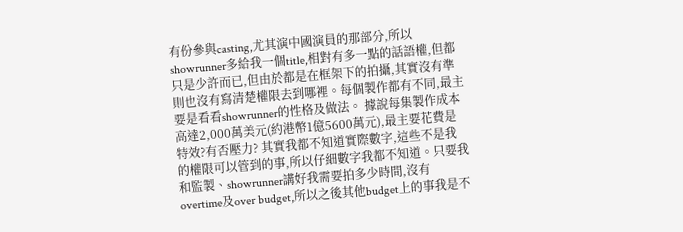有份參與casting,尤其演中國演員的那部分,所以showrunner多給我一個title,相對有多一點的話語權,但都只是少許而已,但由於都是在框架下的拍攝,其實沒有準則也沒有寫清楚權限去到哪裡。每個製作都有不同,最主要是看看showrunner的性格及做法。 據說每集製作成本高達2,000萬美元(約港幣1億5600萬元),最主要花費是特效?有否壓力? 其實我都不知道實際數字,這些不是我的權限可以管到的事,所以仔細數字我都不知道。只要我和監製、showrunner講好我需要拍多少時間,沒有overtime及over budget,所以之後其他budget上的事我是不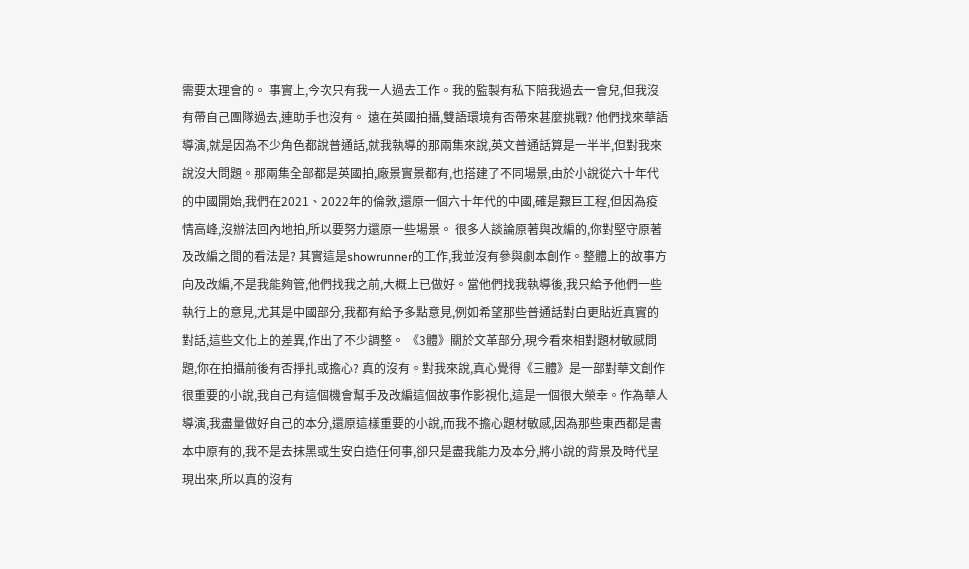需要太理會的。 事實上,今次只有我一人過去工作。我的監製有私下陪我過去一會兒,但我沒有帶自己團隊過去,連助手也沒有。 遠在英國拍攝,雙語環境有否帶來甚麼挑戰? 他們找來華語導演,就是因為不少角色都說普通話,就我執導的那兩集來說,英文普通話算是一半半,但對我來說沒大問題。那兩集全部都是英國拍,廠景實景都有,也搭建了不同場景,由於小說從六十年代的中國開始,我們在2021、2022年的倫敦,還原一個六十年代的中國,確是艱巨工程,但因為疫情高峰,沒辦法回內地拍,所以要努力還原一些場景。 很多人談論原著與改編的,你對堅守原著及改編之間的看法是? 其實這是showrunner的工作,我並沒有參與劇本創作。整體上的故事方向及改編,不是我能夠管,他們找我之前,大概上已做好。當他們找我執導後,我只給予他們一些執行上的意見,尤其是中國部分,我都有給予多點意見,例如希望那些普通話對白更貼近真實的對話,這些文化上的差異,作出了不少調整。 《3體》關於文革部分,現今看來相對題材敏感問題,你在拍攝前後有否掙扎或擔心? 真的沒有。對我來說,真心覺得《三體》是一部對華文創作很重要的小說,我自己有這個機會幫手及改編這個故事作影視化,這是一個很大榮幸。作為華人導演,我盡量做好自己的本分,還原這樣重要的小說,而我不擔心題材敏感,因為那些東西都是書本中原有的,我不是去抹黑或生安白造任何事,卻只是盡我能力及本分,將小說的背景及時代呈現出來,所以真的沒有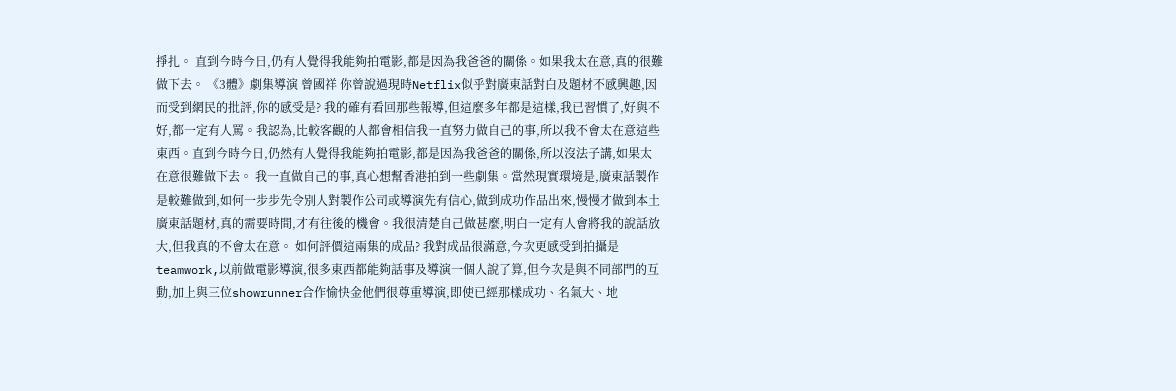掙扎。 直到今時今日,仍有人覺得我能夠拍電影,都是因為我爸爸的關係。如果我太在意,真的很難做下去。 《3體》劇集導演 曾國祥 你曾說過現時Netflix似乎對廣東話對白及題材不感興趣,因而受到網民的批評,你的感受是? 我的確有看回那些報導,但這麼多年都是這樣,我已習慣了,好與不好,都一定有人罵。我認為,比較客觀的人都會相信我一直努力做自己的事,所以我不會太在意這些東西。直到今時今日,仍然有人覺得我能夠拍電影,都是因為我爸爸的關係,所以沒法子講,如果太在意很難做下去。 我一直做自己的事,真心想幫香港拍到一些劇集。當然現實環境是,廣東話製作是較難做到,如何一步步先令別人對製作公司或導演先有信心,做到成功作品出來,慢慢才做到本土廣東話題材,真的需要時間,才有往後的機會。我很清楚自己做甚麼,明白一定有人會將我的說話放大,但我真的不會太在意。 如何評價這兩集的成品? 我對成品很滿意,今次更感受到拍攝是teamwork,以前做電影導演,很多東西都能夠話事及導演一個人說了算,但今次是與不同部門的互動,加上與三位showrunner合作愉快金他們很尊重導演,即使已經那樣成功、名氣大、地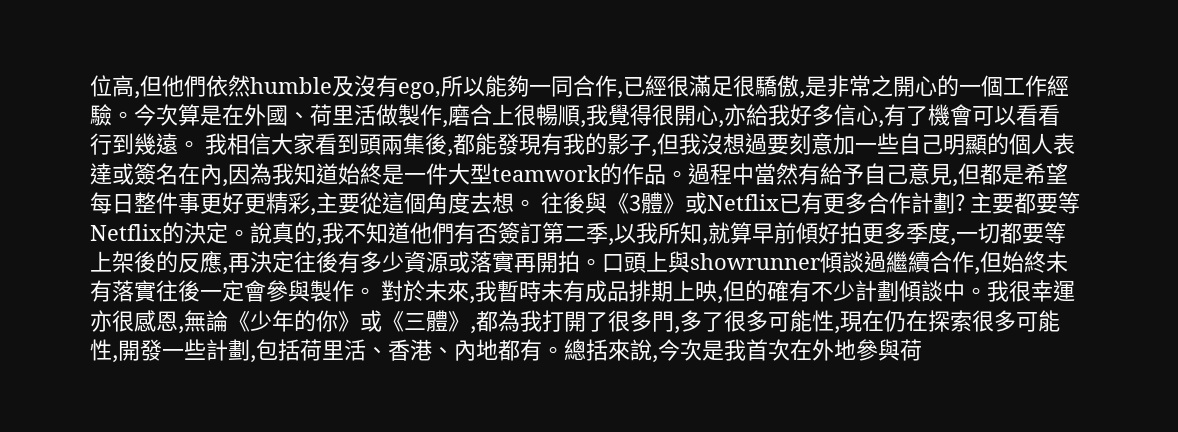位高,但他們依然humble及沒有ego,所以能夠一同合作,已經很滿足很驕傲,是非常之開心的一個工作經驗。今次算是在外國、荷里活做製作,磨合上很暢順,我覺得很開心,亦給我好多信心,有了機會可以看看行到幾遠。 我相信大家看到頭兩集後,都能發現有我的影子,但我沒想過要刻意加一些自己明顯的個人表達或簽名在內,因為我知道始終是一件大型teamwork的作品。過程中當然有給予自己意見,但都是希望每日整件事更好更精彩,主要從這個角度去想。 往後與《3體》或Netflix已有更多合作計劃? 主要都要等Netflix的決定。說真的,我不知道他們有否簽訂第二季,以我所知,就算早前傾好拍更多季度,一切都要等上架後的反應,再決定往後有多少資源或落實再開拍。口頭上與showrunner傾談過繼續合作,但始終未有落實往後一定會參與製作。 對於未來,我暫時未有成品排期上映,但的確有不少計劃傾談中。我很幸運亦很感恩,無論《少年的你》或《三體》,都為我打開了很多門,多了很多可能性,現在仍在探索很多可能性,開發一些計劃,包括荷里活、香港、內地都有。總括來說,今次是我首次在外地參與荷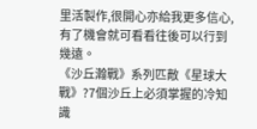里活製作,很開心亦給我更多信心,有了機會就可看看往後可以行到幾遠。
《沙丘瀚戰》系列匹敵《星球大戰》?7個沙丘上必須掌握的冷知識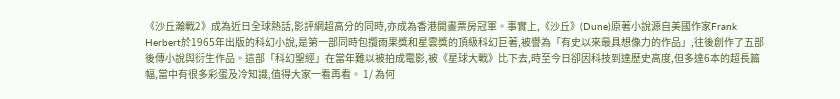《沙丘瀚戰2》成為近日全球熱話,影評網超高分的同時,亦成為香港開畫票房冠軍。事實上,《沙丘》(Dune)原著小說源自美國作家Frank Herbert於1965年出版的科幻小說,是第一部同時包攬雨果獎和星雲獎的頂級科幻巨著,被譽為「有史以來最具想像力的作品」,往後創作了五部後傳小說與衍生作品。這部「科幻聖經」在當年難以被拍成電影,被《星球大戰》比下去,時至今日卻因科技到達歷史高度,但多達6本的超長篇幅,當中有很多彩蛋及冷知識,值得大家一看再看。 1/ 為何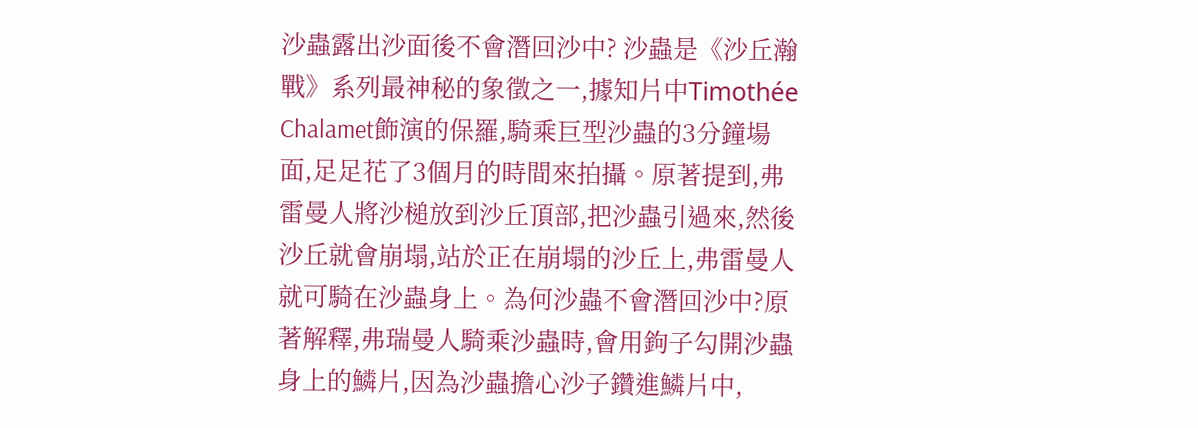沙蟲露出沙面後不會潛回沙中? 沙蟲是《沙丘瀚戰》系列最神秘的象徵之一,據知片中Timothée Chalamet飾演的保羅,騎乘巨型沙蟲的3分鐘場面,足足花了3個月的時間來拍攝。原著提到,弗雷曼人將沙槌放到沙丘頂部,把沙蟲引過來,然後沙丘就會崩塌,站於正在崩塌的沙丘上,弗雷曼人就可騎在沙蟲身上。為何沙蟲不會潛回沙中?原著解釋,弗瑞曼人騎乘沙蟲時,會用鉤子勾開沙蟲身上的鱗片,因為沙蟲擔心沙子鑽進鱗片中,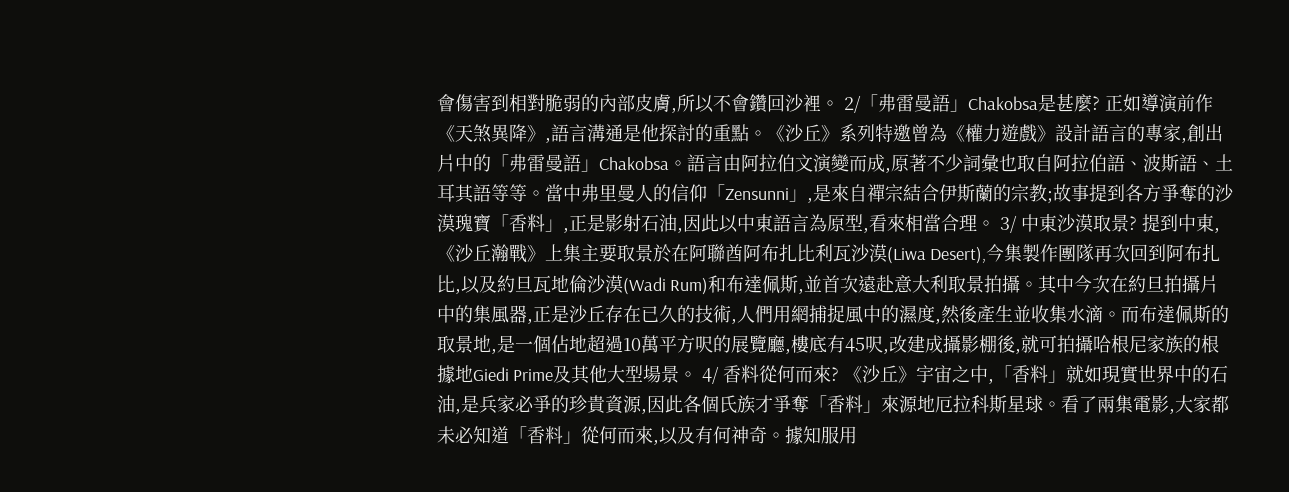會傷害到相對脆弱的內部皮膚,所以不會鑽回沙裡。 2/「弗雷曼語」Chakobsa是甚麼? 正如導演前作《天煞異降》,語言溝通是他探討的重點。《沙丘》系列特邀曾為《權力遊戲》設計語言的專家,創出片中的「弗雷曼語」Chakobsa。語言由阿拉伯文演變而成,原著不少詞彙也取自阿拉伯語、波斯語、土耳其語等等。當中弗里曼人的信仰「Zensunni」,是來自禪宗結合伊斯蘭的宗教;故事提到各方爭奪的沙漠瑰寶「香料」,正是影射石油,因此以中東語言為原型,看來相當合理。 3/ 中東沙漠取景? 提到中東,《沙丘瀚戰》上集主要取景於在阿聯酋阿布扎比利瓦沙漠(Liwa Desert),今集製作團隊再次回到阿布扎比,以及約旦瓦地倫沙漠(Wadi Rum)和布達佩斯,並首次遠赴意大利取景拍攝。其中今次在約旦拍攝片中的集風器,正是沙丘存在已久的技術,人們用網捕捉風中的濕度,然後產生並收集水滴。而布達佩斯的取景地,是一個佔地超過10萬平方呎的展覽廳,樓底有45呎,改建成攝影棚後,就可拍攝哈根尼家族的根據地Giedi Prime及其他大型場景。 4/ 香料從何而來? 《沙丘》宇宙之中,「香料」就如現實世界中的石油,是兵家必爭的珍貴資源,因此各個氏族才爭奪「香料」來源地厄拉科斯星球。看了兩集電影,大家都未必知道「香料」從何而來,以及有何神奇。據知服用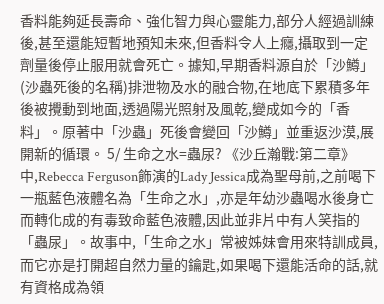香料能夠延長壽命、強化智力與心靈能力,部分人經過訓練後,甚至還能短暫地預知未來,但香料令人上癮,攝取到一定劑量後停止服用就會死亡。據知,早期香料源自於「沙鱒」(沙蟲死後的名稱)排泄物及水的融合物,在地底下累積多年後被攪動到地面,透過陽光照射及風乾,變成如今的「香料」。原著中「沙蟲」死後會變回「沙鱒」並重返沙漠,展開新的循環。 5/ 生命之水=蟲尿? 《沙丘瀚戰:第二章》中,Rebecca Ferguson飾演的Lady Jessica成為聖母前,之前喝下一瓶藍色液體名為「生命之水」,亦是年幼沙蟲喝水後身亡而轉化成的有毒致命藍色液體,因此並非片中有人笑指的「蟲尿」。故事中,「生命之水」常被姊妹會用來特訓成員,而它亦是打開超自然力量的鑰匙,如果喝下還能活命的話,就有資格成為領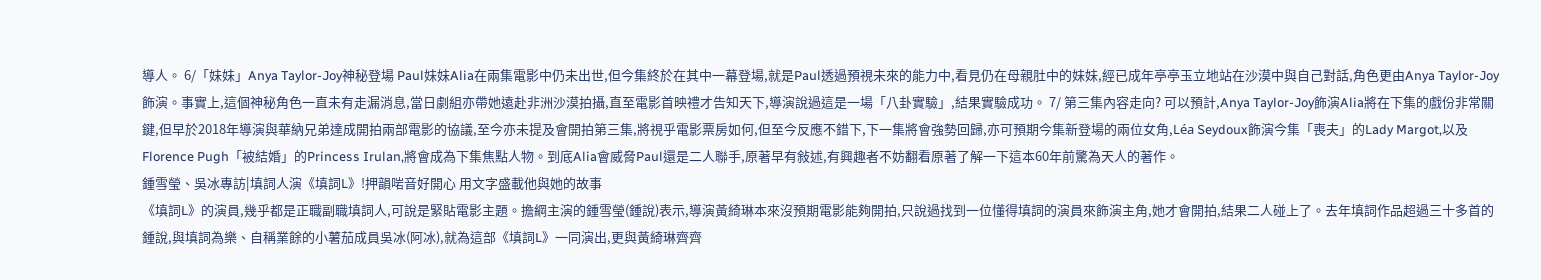導人。 6/「妹妹」Anya Taylor-Joy神秘登場 Paul妹妹Alia在兩集電影中仍未出世,但今集終於在其中一幕登場,就是Paul透過預視未來的能力中,看見仍在母親肚中的妹妹,經已成年亭亭玉立地站在沙漠中與自己對話,角色更由Anya Taylor-Joy飾演。事實上,這個神秘角色一直未有走漏消息,當日劇組亦帶她遠赴非洲沙漠拍攝,直至電影首映禮才告知天下,導演說過這是一場「八卦實驗」,結果實驗成功。 7/ 第三集內容走向? 可以預計,Anya Taylor-Joy飾演Alia將在下集的戲份非常關鍵,但早於2018年導演與華納兄弟達成開拍兩部電影的協議,至今亦未提及會開拍第三集,將視乎電影票房如何,但至今反應不錯下,下一集將會強勢回歸,亦可預期今集新登場的兩位女角,Léa Seydoux飾演今集「喪夫」的Lady Margot,以及Florence Pugh「被結婚」的Princess Irulan,將會成為下集焦點人物。到底Alia會威脅Paul還是二人聯手,原著早有敍述,有興趣者不妨翻看原著了解一下這本60年前驚為天人的著作。
鍾雪瑩、吳冰專訪|填詞人演《填詞L》!押韻啱音好開心 用文字盛載他與她的故事
《填詞L》的演員,幾乎都是正職副職填詞人,可說是緊貼電影主題。擔綱主演的鍾雪瑩(鍾說)表示,導演黃綺琳本來沒預期電影能夠開拍,只說過找到一位懂得填詞的演員來飾演主角,她才會開拍,結果二人碰上了。去年填詞作品超過三十多首的鍾說,與填詞為樂、自稱業餘的小薯茄成員吳冰(阿冰),就為這部《填詞L》一同演出,更與黃綺琳齊齊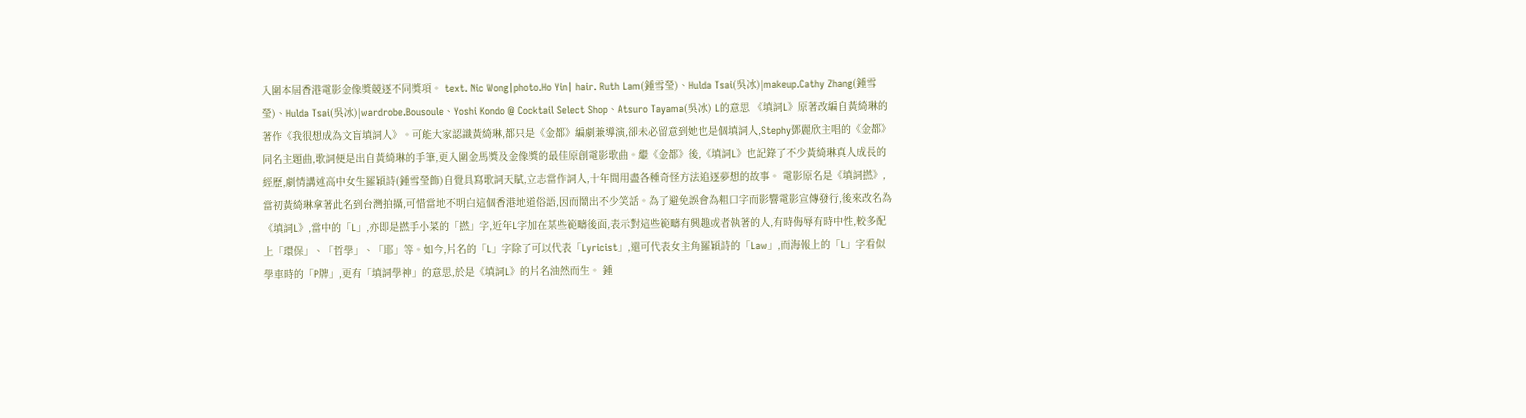入圍本屆香港電影金像獎競逐不同獎項。 text. Nic Wong|photo.Ho Yin| hair. Ruth Lam(鍾雪瑩)、Hulda Tsai(吳冰)|makeup.Cathy Zhang(鍾雪瑩)、Hulda Tsai(吳冰)|wardrobe.Bousoule、Yoshi Kondo @ Cocktail Select Shop、Atsuro Tayama(吳冰) L的意思 《填詞L》原著改編自黃綺琳的著作《我很想成為文盲填詞人》。可能大家認識黃綺琳,都只是《金都》編劇兼導演,卻未必留意到她也是個填詞人,Stephy鄧麗欣主唱的《金都》同名主題曲,歌詞便是出自黃綺琳的手筆,更入圍金馬獎及金像獎的最佳原創電影歌曲。繼《金都》後,《填詞L》也記錄了不少黃綺琳真人成長的經歷,劇情講述高中女生羅穎詩(鍾雪瑩飾)自覺具寫歌詞天賦,立志當作詞人,十年間用盡各種奇怪方法追逐夢想的故事。 電影原名是《填詞撚》,當初黃綺琳拿著此名到台灣拍攝,可惜當地不明白這個香港地道俗語,因而鬧出不少笑話。為了避免誤會為粗口字而影響電影宣傳發行,後來改名為《填詞L》,當中的「L」,亦即是撚手小菜的「撚」字,近年L字加在某些範疇後面,表示對這些範疇有興趣或者執著的人,有時侮辱有時中性,較多配上「環保」、「哲學」、「耶」等。如今,片名的「L」字除了可以代表「Lyricist」,還可代表女主角羅穎詩的「Law」,而海報上的「L」字看似學車時的「P牌」,更有「填詞學神」的意思,於是《填詞L》的片名油然而生。 鍾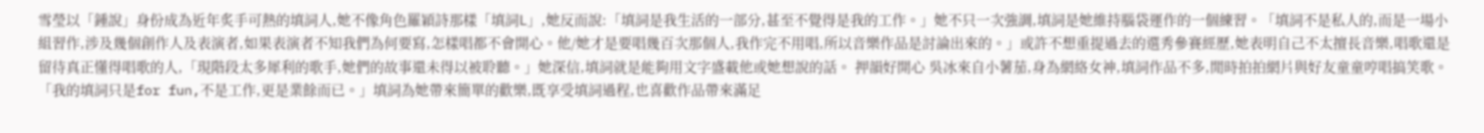雪瑩以「鍾說」身份成為近年炙手可熱的填詞人,她不像角色羅穎詩那樣「填詞L」,她反而說:「填詞是我生活的一部分,甚至不覺得是我的工作。」她不只一次強調,填詞是她維持腦袋運作的一個練習。「填詞不是私人的,而是一場小組習作,涉及幾個創作人及表演者,如果表演者不知我們為何要寫,怎樣唱都不會開心。他/她才是要唱幾百次那個人,我作完不用唱,所以音樂作品是討論出來的。」或許不想重提過去的選秀參賽經歷,她表明自己不太擅長音樂,唱歌還是留待真正懂得唱歌的人,「現階段太多犀利的歌手,她們的故事還未得以被聆聽。」她深信,填詞就是能夠用文字盛載他或她想說的話。 押韻好開心 吳冰來自小薯茄,身為網絡女神,填詞作品不多,閒時拍拍網片與好友童童哼唱搞笑歌。「我的填詞只是for fun,不是工作,更是業餘而已。」填詞為她帶來簡單的歡樂,既享受填詞過程,也喜歡作品帶來滿足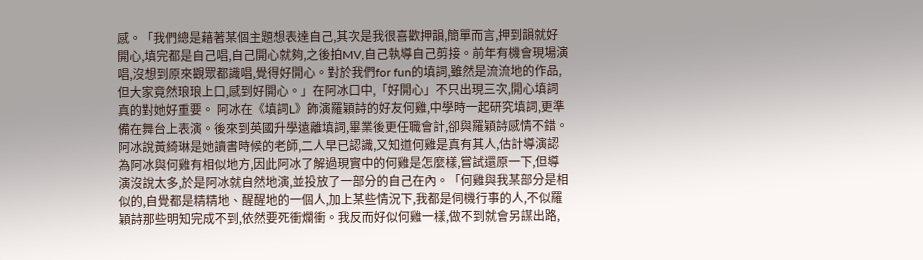感。「我們總是藉著某個主題想表達自己,其次是我很喜歡押韻,簡單而言,押到韻就好開心,填完都是自己唱,自己開心就夠,之後拍MV,自己執導自己剪接。前年有機會現場演唱,沒想到原來觀眾都識唱,覺得好開心。對於我們for fun的填詞,雖然是流流地的作品,但大家竟然琅琅上口,感到好開心。」在阿冰口中,「好開心」不只出現三次,開心填詞真的對她好重要。 阿冰在《填詞L》飾演羅穎詩的好友何雞,中學時一起研究填詞,更準備在舞台上表演。後來到英國升學遠離填詞,畢業後更任職會計,卻與羅穎詩感情不錯。阿冰說黃綺琳是她讀書時候的老師,二人早已認識,又知道何雞是真有其人,估計導演認為阿冰與何雞有相似地方,因此阿冰了解過現實中的何雞是怎麼樣,嘗試還原一下,但導演沒說太多,於是阿冰就自然地演,並投放了一部分的自己在內。「何雞與我某部分是相似的,自覺都是精精地、醒醒地的一個人,加上某些情況下,我都是伺機行事的人,不似羅穎詩那些明知完成不到,依然要死衝爛衝。我反而好似何雞一樣,做不到就會另謀出路,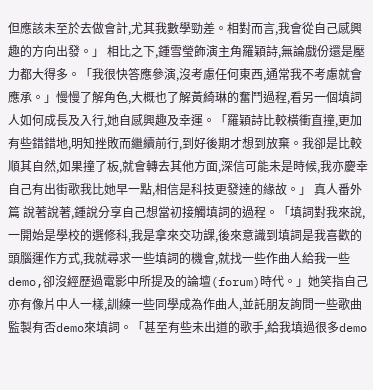但應該未至於去做會計,尤其我數學勁差。相對而言,我會從自己感興趣的方向出發。」 相比之下,鍾雪瑩飾演主角羅穎詩,無論戲份還是壓力都大得多。「我很快答應參演,沒考慮任何東西,通常我不考慮就會應承。」慢慢了解角色,大概也了解黃綺琳的奮鬥過程,看另一個填詞人如何成長及入行,她自感興趣及幸運。「羅穎詩比較橫衝直撞,更加有些錯錯地,明知挫敗而繼續前行,到好後期才想到放棄。我卻是比較順其自然,如果撞了板,就會轉去其他方面,深信可能未是時候,我亦慶幸自己有出街歌我比她早一點,相信是科技更發達的緣故。」 真人番外篇 說著說著,鍾說分享自己想當初接觸填詞的過程。「填詞對我來說,一開始是學校的選修科,我是拿來交功課,後來意識到填詞是我喜歡的頭腦運作方式,我就尋求一些填詞的機會,就找一些作曲人給我一些demo,卻沒經歷過電影中所提及的論壇(forum)時代。」她笑指自己亦有像片中人一樣,訓練一些同學成為作曲人,並託朋友詢問一些歌曲監製有否demo來填詞。「甚至有些未出道的歌手,給我填過很多demo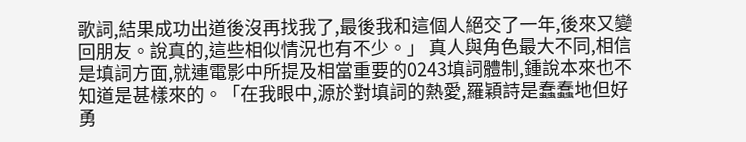歌詞,結果成功出道後沒再找我了,最後我和這個人絕交了一年,後來又變回朋友。說真的,這些相似情況也有不少。」 真人與角色最大不同,相信是填詞方面,就連電影中所提及相當重要的0243填詞體制,鍾說本來也不知道是甚樣來的。「在我眼中,源於對填詞的熱愛,羅穎詩是蠢蠢地但好勇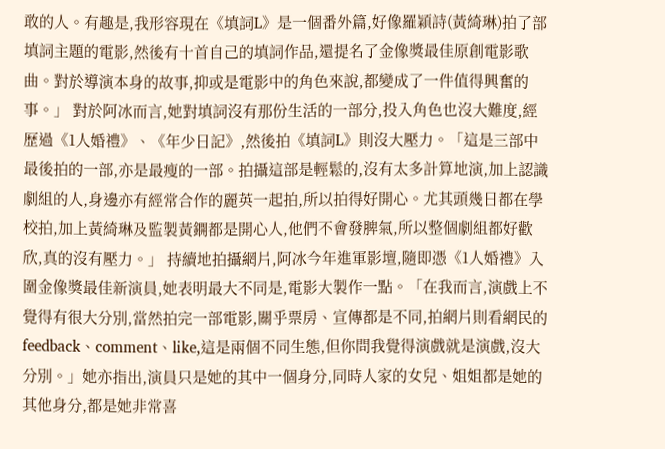敢的人。有趣是,我形容現在《填詞L》是一個番外篇,好像羅穎詩(黃綺琳)拍了部填詞主題的電影,然後有十首自己的填詞作品,還提名了金像獎最佳原創電影歌曲。對於導演本身的故事,抑或是電影中的角色來說,都變成了一件值得興奮的事。」 對於阿冰而言,她對填詞沒有那份生活的一部分,投入角色也沒大難度,經歷過《1人婚禮》、《年少日記》,然後拍《填詞L》則沒大壓力。「這是三部中最後拍的一部,亦是最瘦的一部。拍攝這部是輕鬆的,沒有太多計算地演,加上認識劇組的人,身邊亦有經常合作的麗英一起拍,所以拍得好開心。尤其頭幾日都在學校拍,加上黃綺琳及監製黃鐦都是開心人,他們不會發脾氣,所以整個劇組都好歡欣,真的沒有壓力。」 持續地拍攝網片,阿冰今年進軍影壇,隨即憑《1人婚禮》入圍金像獎最佳新演員,她表明最大不同是,電影大製作一點。「在我而言,演戲上不覺得有很大分別,當然拍完一部電影,關乎票房、宣傳都是不同,拍網片則看網民的feedback、comment、like,這是兩個不同生態,但你問我覺得演戲就是演戲,沒大分別。」她亦指出,演員只是她的其中一個身分,同時人家的女兒、姐姐都是她的其他身分,都是她非常喜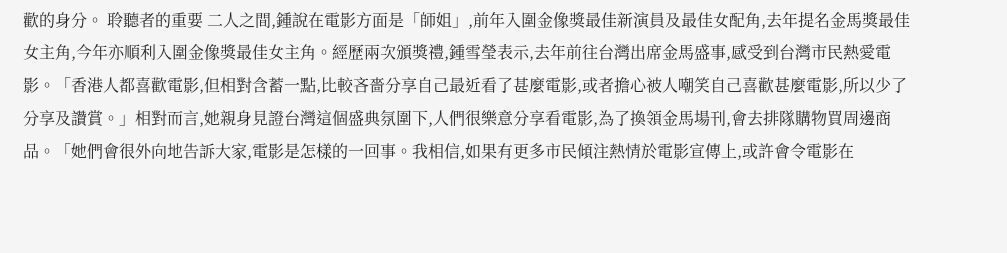歡的身分。 聆聽者的重要 二人之間,鍾說在電影方面是「師姐」,前年入圍金像獎最佳新演員及最佳女配角,去年提名金馬獎最佳女主角,今年亦順利入圍金像獎最佳女主角。經歷兩次頒獎禮,鍾雪瑩表示,去年前往台灣出席金馬盛事,感受到台灣市民熱愛電影。「香港人都喜歡電影,但相對含蓄一點,比較吝嗇分享自己最近看了甚麼電影,或者擔心被人嘲笑自己喜歡甚麼電影,所以少了分享及讚賞。」相對而言,她親身見證台灣這個盛典氛圍下,人們很樂意分享看電影,為了換領金馬場刊,會去排隊購物買周邊商品。「她們會很外向地告訴大家,電影是怎樣的一回事。我相信,如果有更多市民傾注熱情於電影宣傳上,或許會令電影在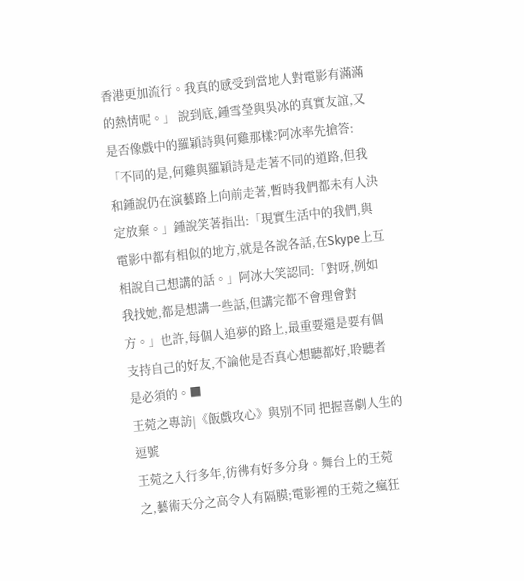香港更加流行。我真的感受到當地人對電影有滿滿的熱情呢。」 說到底,鍾雪瑩與吳冰的真實友誼,又是否像戲中的羅穎詩與何雞那樣?阿冰率先搶答:「不同的是,何雞與羅穎詩是走著不同的道路,但我和鍾說仍在演藝路上向前走著,暫時我們都未有人決定放棄。」鍾說笑著指出:「現實生活中的我們,與電影中都有相似的地方,就是各說各話,在Skype上互相說自己想講的話。」阿冰大笑認同:「對呀,例如我找她,都是想講一些話,但講完都不會理會對方。」也許,每個人追夢的路上,最重要還是要有個支持自己的好友,不論他是否真心想聽都好,聆聽者是必須的。■
王菀之專訪|《飯戲攻心》與別不同 把握喜劇人生的逗號
王菀之入行多年,彷彿有好多分身。舞台上的王菀之,藝術天分之高令人有隔膜;電影裡的王菀之瘋狂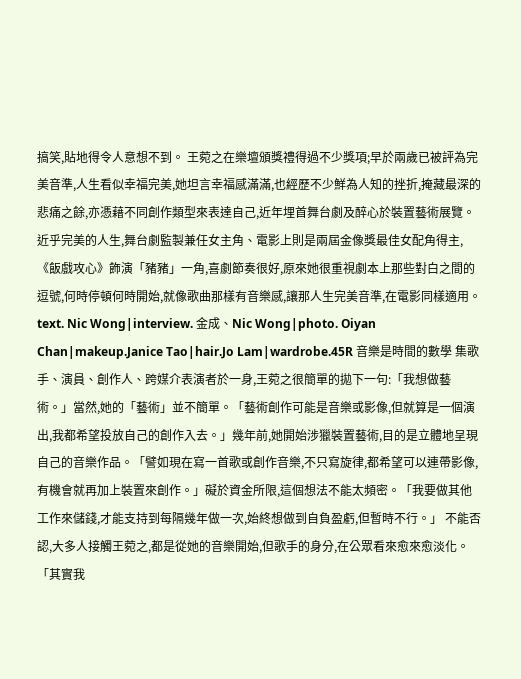搞笑,貼地得令人意想不到。 王菀之在樂壇頒獎禮得過不少獎項;早於兩歲已被評為完美音準,人生看似幸福完美,她坦言幸福感滿滿,也經歷不少鮮為人知的挫折,掩藏最深的悲痛之餘,亦憑藉不同創作類型來表達自己,近年埋首舞台劇及醉心於裝置藝術展覽。 近乎完美的人生,舞台劇監製兼任女主角、電影上則是兩屆金像獎最佳女配角得主,《飯戲攻心》飾演「豬豬」一角,喜劇節奏很好,原來她很重視劇本上那些對白之間的逗號,何時停頓何時開始,就像歌曲那樣有音樂感,讓那人生完美音準,在電影同樣適用。 text. Nic Wong|interview. 金成、Nic Wong|photo. Oiyan Chan|makeup.Janice Tao|hair.Jo Lam|wardrobe.45R 音樂是時間的數學 集歌手、演員、創作人、跨媒介表演者於一身,王菀之很簡單的拋下一句:「我想做藝術。」當然,她的「藝術」並不簡單。「藝術創作可能是音樂或影像,但就算是一個演出,我都希望投放自己的創作入去。」幾年前,她開始涉獵裝置藝術,目的是立體地呈現自己的音樂作品。「譬如現在寫一首歌或創作音樂,不只寫旋律,都希望可以連帶影像,有機會就再加上裝置來創作。」礙於資金所限,這個想法不能太頻密。「我要做其他工作來儲錢,才能支持到每隔幾年做一次,始終想做到自負盈虧,但暫時不行。」 不能否認,大多人接觸王菀之,都是從她的音樂開始,但歌手的身分,在公眾看來愈來愈淡化。「其實我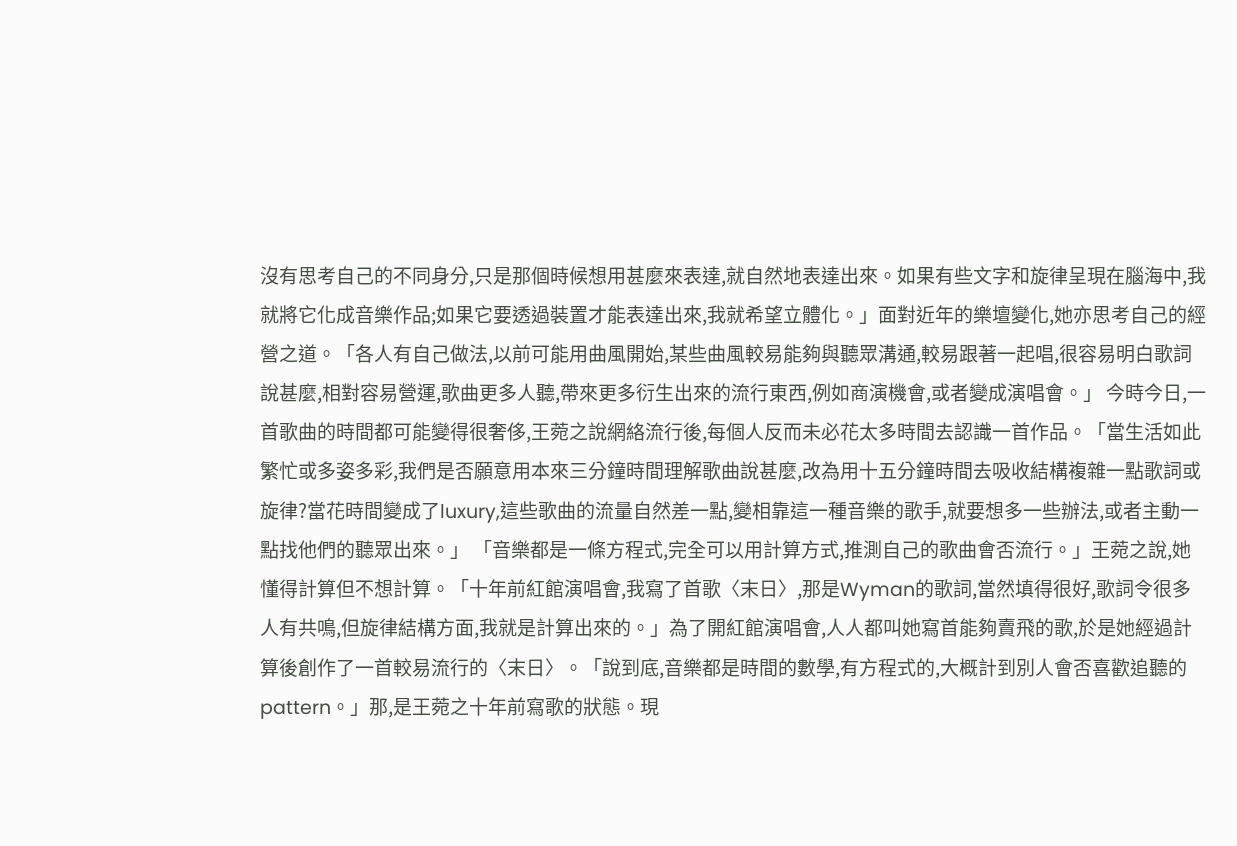沒有思考自己的不同身分,只是那個時候想用甚麼來表達,就自然地表達出來。如果有些文字和旋律呈現在腦海中,我就將它化成音樂作品;如果它要透過裝置才能表達出來,我就希望立體化。」面對近年的樂壇變化,她亦思考自己的經營之道。「各人有自己做法,以前可能用曲風開始,某些曲風較易能夠與聽眾溝通,較易跟著一起唱,很容易明白歌詞說甚麼,相對容易營運,歌曲更多人聽,帶來更多衍生出來的流行東西,例如商演機會,或者變成演唱會。」 今時今日,一首歌曲的時間都可能變得很奢侈,王菀之說網絡流行後,每個人反而未必花太多時間去認識一首作品。「當生活如此繁忙或多姿多彩,我們是否願意用本來三分鐘時間理解歌曲說甚麼,改為用十五分鐘時間去吸收結構複雜一點歌詞或旋律?當花時間變成了luxury,這些歌曲的流量自然差一點,變相靠這一種音樂的歌手,就要想多一些辦法,或者主動一點找他們的聽眾出來。」 「音樂都是一條方程式,完全可以用計算方式,推測自己的歌曲會否流行。」王菀之說,她懂得計算但不想計算。「十年前紅館演唱會,我寫了首歌〈末日〉,那是Wyman的歌詞,當然填得很好,歌詞令很多人有共鳴,但旋律結構方面,我就是計算出來的。」為了開紅館演唱會,人人都叫她寫首能夠賣飛的歌,於是她經過計算後創作了一首較易流行的〈末日〉。「說到底,音樂都是時間的數學,有方程式的,大概計到別人會否喜歡追聽的pattern。」那,是王菀之十年前寫歌的狀態。現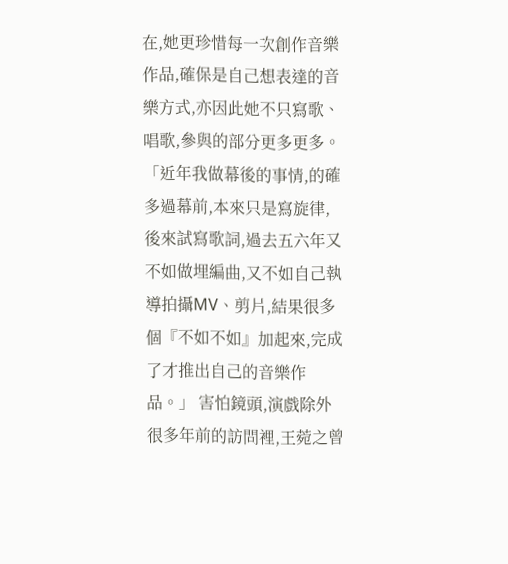在,她更珍惜每一次創作音樂作品,確保是自己想表達的音樂方式,亦因此她不只寫歌、唱歌,參與的部分更多更多。「近年我做幕後的事情,的確多過幕前,本來只是寫旋律,後來試寫歌詞,過去五六年又不如做埋編曲,又不如自己執導拍攝MV、剪片,結果很多個『不如不如』加起來,完成了才推出自己的音樂作品。」 害怕鏡頭,演戲除外 很多年前的訪問裡,王菀之曾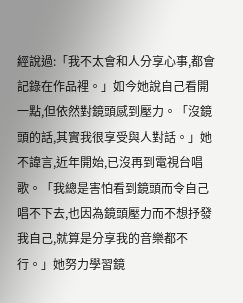經說過:「我不太會和人分享心事,都會記錄在作品裡。」如今她說自己看開一點,但依然對鏡頭感到壓力。「沒鏡頭的話,其實我很享受與人對話。」她不諱言,近年開始,已沒再到電視台唱歌。「我總是害怕看到鏡頭而令自己唱不下去,也因為鏡頭壓力而不想抒發我自己,就算是分享我的音樂都不行。」她努力學習鏡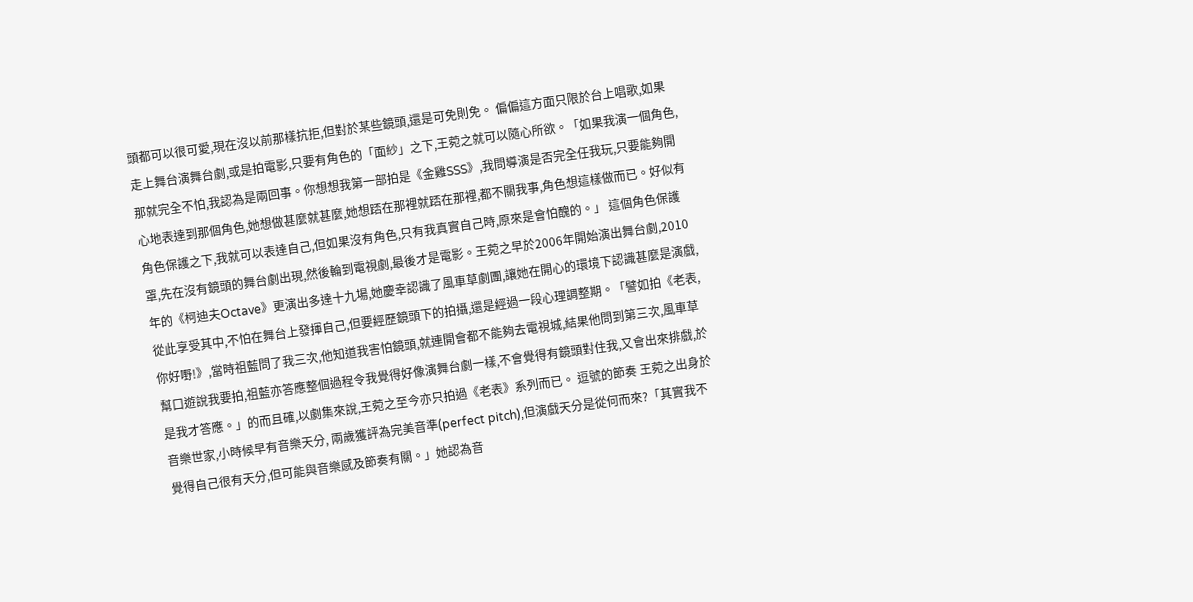頭都可以很可愛,現在沒以前那樣抗拒,但對於某些鏡頭,還是可免則免。 偏偏這方面只限於台上唱歌,如果走上舞台演舞台劇,或是拍電影,只要有角色的「面紗」之下,王菀之就可以隨心所欲。「如果我演一個角色,那就完全不怕,我認為是兩回事。你想想我第一部拍是《金雞SSS》,我問導演是否完全任我玩,只要能夠開心地表達到那個角色,她想做甚麼就甚麼,她想踎在那裡就踎在那裡,都不關我事,角色想這樣做而已。好似有角色保護之下,我就可以表達自己,但如果沒有角色,只有我真實自己時,原來是會怕醜的。」 這個角色保護罩,先在沒有鏡頭的舞台劇出現,然後輪到電視劇,最後才是電影。王菀之早於2006年開始演出舞台劇,2010年的《柯迪夫Octave》更演出多達十九場,她慶幸認識了風車草劇團,讓她在開心的環境下認識甚麼是演戲,從此享受其中,不怕在舞台上發揮自己,但要經歷鏡頭下的拍攝,還是經過一段心理調整期。「譬如拍《老表,你好嘢!》,當時祖藍問了我三次,他知道我害怕鏡頭,就連開會都不能夠去電視城,結果他問到第三次,風車草幫口遊說我要拍,祖藍亦答應整個過程令我覺得好像演舞台劇一樣,不會覺得有鏡頭對住我,又會出來排戲,於是我才答應。」的而且確,以劇集來說,王菀之至今亦只拍過《老表》系列而已。 逗號的節奏 王菀之出身於音樂世家,小時候早有音樂天分, 兩歲獲評為完美音準(perfect pitch),但演戲天分是從何而來?「其實我不覺得自己很有天分,但可能與音樂感及節奏有關。」她認為音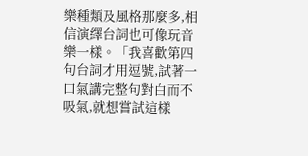樂種類及風格那麼多,相信演繹台詞也可像玩音樂一樣。「我喜歡第四句台詞才用逗號,試著一口氣講完整句對白而不吸氣,就想嘗試這樣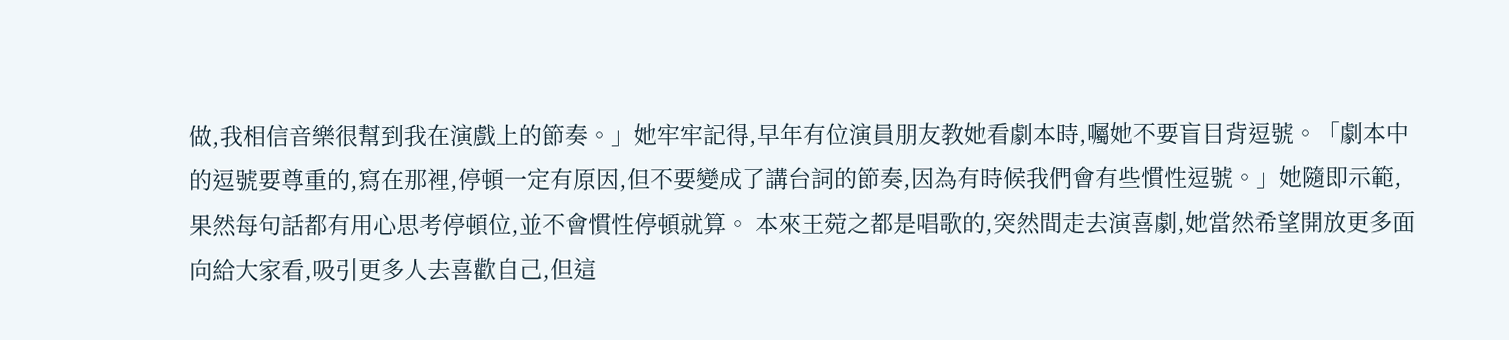做,我相信音樂很幫到我在演戲上的節奏。」她牢牢記得,早年有位演員朋友教她看劇本時,囑她不要盲目背逗號。「劇本中的逗號要尊重的,寫在那裡,停頓一定有原因,但不要變成了講台詞的節奏,因為有時候我們會有些慣性逗號。」她隨即示範,果然每句話都有用心思考停頓位,並不會慣性停頓就算。 本來王菀之都是唱歌的,突然間走去演喜劇,她當然希望開放更多面向給大家看,吸引更多人去喜歡自己,但這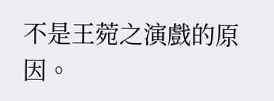不是王菀之演戲的原因。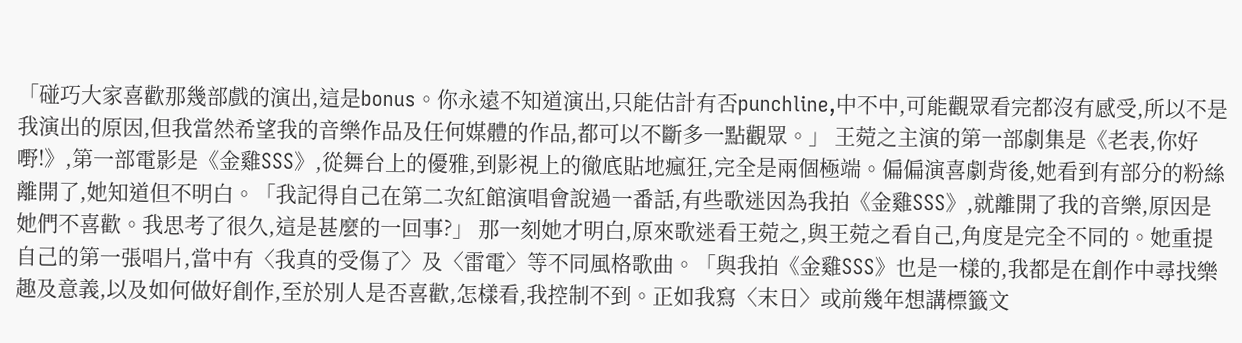「碰巧大家喜歡那幾部戲的演出,這是bonus。你永遠不知道演出,只能估計有否punchline,中不中,可能觀眾看完都沒有感受,所以不是我演出的原因,但我當然希望我的音樂作品及任何媒體的作品,都可以不斷多一點觀眾。」 王菀之主演的第一部劇集是《老表,你好嘢!》,第一部電影是《金雞SSS》,從舞台上的優雅,到影視上的徹底貼地瘋狂,完全是兩個極端。偏偏演喜劇背後,她看到有部分的粉絲離開了,她知道但不明白。「我記得自己在第二次紅館演唱會說過一番話,有些歌迷因為我拍《金雞SSS》,就離開了我的音樂,原因是她們不喜歡。我思考了很久,這是甚麼的一回事?」 那一刻她才明白,原來歌迷看王菀之,與王菀之看自己,角度是完全不同的。她重提自己的第一張唱片,當中有〈我真的受傷了〉及〈雷電〉等不同風格歌曲。「與我拍《金雞SSS》也是一樣的,我都是在創作中尋找樂趣及意義,以及如何做好創作,至於別人是否喜歡,怎樣看,我控制不到。正如我寫〈末日〉或前幾年想講標籤文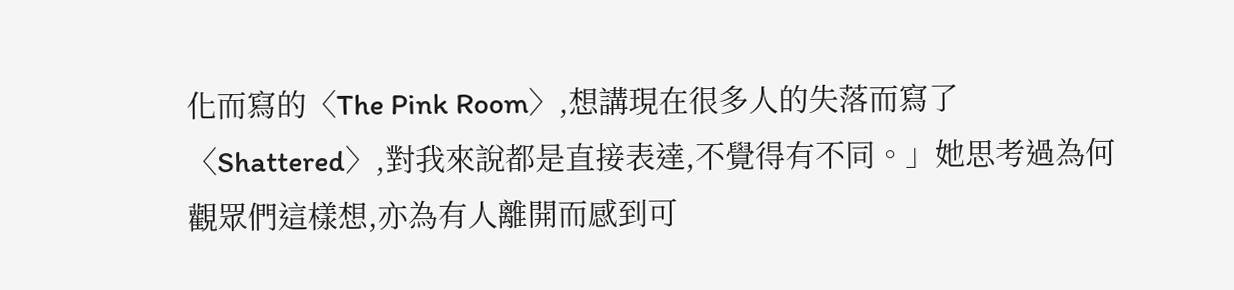化而寫的〈The Pink Room〉,想講現在很多人的失落而寫了〈Shattered〉,對我來說都是直接表達,不覺得有不同。」她思考過為何觀眾們這樣想,亦為有人離開而感到可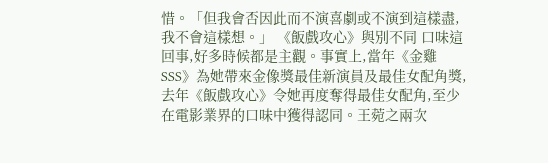惜。「但我會否因此而不演喜劇或不演到這樣盡,我不會這樣想。」 《飯戲攻心》與別不同 口味這回事,好多時候都是主觀。事實上,當年《金雞SSS》為她帶來金像獎最佳新演員及最佳女配角獎,去年《飯戲攻心》令她再度奪得最佳女配角,至少在電影業界的口味中獲得認同。王菀之兩次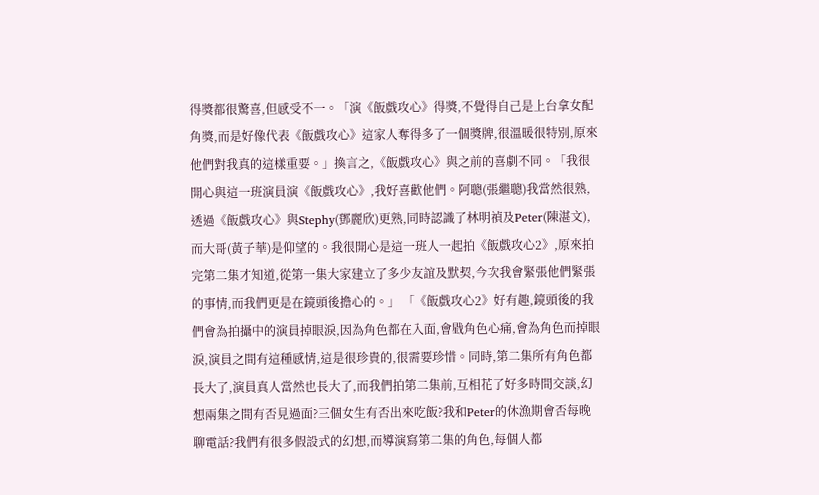得獎都很驚喜,但感受不一。「演《飯戲攻心》得獎,不覺得自己是上台拿女配角獎,而是好像代表《飯戲攻心》這家人奪得多了一個獎牌,很溫暖很特別,原來他們對我真的這樣重要。」換言之,《飯戲攻心》與之前的喜劇不同。「我很開心與這一班演員演《飯戲攻心》,我好喜歡他們。阿聰(張繼聰)我當然很熟,透過《飯戲攻心》與Stephy(鄧麗欣)更熟,同時認識了林明禎及Peter(陳湛文),而大哥(黃子華)是仰望的。我很開心是這一班人一起拍《飯戲攻心2》,原來拍完第二集才知道,從第一集大家建立了多少友誼及默契,今次我會緊張他們緊張的事情,而我們更是在鏡頭後擔心的。」 「《飯戲攻心2》好有趣,鏡頭後的我們會為拍攝中的演員掉眼淚,因為角色都在入面,會戥角色心痛,會為角色而掉眼淚,演員之間有這種感情,這是很珍貴的,很需要珍惜。同時,第二集所有角色都長大了,演員真人當然也長大了,而我們拍第二集前,互相花了好多時間交談,幻想兩集之間有否見過面?三個女生有否出來吃飯?我和Peter的休漁期會否每晚聊電話?我們有很多假設式的幻想,而導演寫第二集的角色,每個人都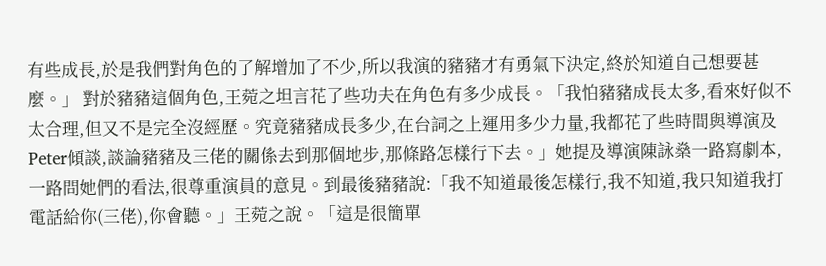有些成長,於是我們對角色的了解增加了不少,所以我演的豬豬才有勇氣下決定,終於知道自己想要甚麼。」 對於豬豬這個角色,王菀之坦言花了些功夫在角色有多少成長。「我怕豬豬成長太多,看來好似不太合理,但又不是完全沒經歷。究竟豬豬成長多少,在台詞之上運用多少力量,我都花了些時間與導演及Peter傾談,談論豬豬及三佬的關係去到那個地步,那條路怎樣行下去。」她提及導演陳詠燊一路寫劇本,一路問她們的看法,很尊重演員的意見。到最後豬豬說:「我不知道最後怎樣行,我不知道,我只知道我打電話給你(三佬),你會聽。」王菀之說。「這是很簡單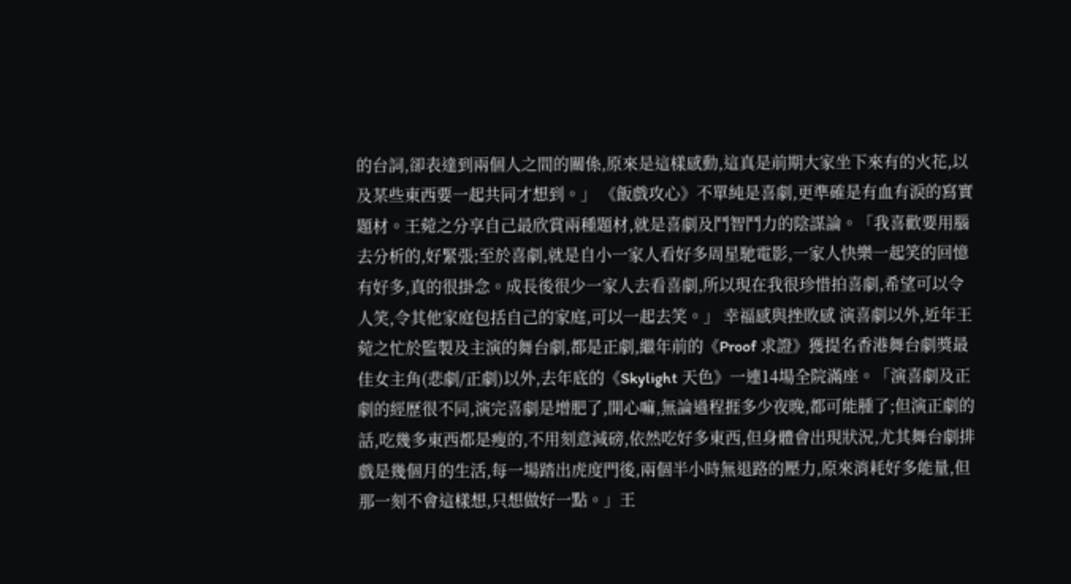的台詞,卻表達到兩個人之間的關係,原來是這樣感動,這真是前期大家坐下來有的火花,以及某些東西要一起共同才想到。」 《飯戲攻心》不單純是喜劇,更準確是有血有淚的寫實題材。王菀之分享自己最欣賞兩種題材,就是喜劇及鬥智鬥力的陰謀論。「我喜歡要用腦去分析的,好緊張;至於喜劇,就是自小一家人看好多周星馳電影,一家人快樂一起笑的回憶有好多,真的很掛念。成長後很少一家人去看喜劇,所以現在我很珍惜拍喜劇,希望可以令人笑,令其他家庭包括自己的家庭,可以一起去笑。」 幸福感與挫敗感 演喜劇以外,近年王菀之忙於監製及主演的舞台劇,都是正劇,繼年前的《Proof 求證》獲提名香港舞台劇獎最佳女主角(悲劇/正劇)以外,去年底的《Skylight 天色》一連14場全院滿座。「演喜劇及正劇的經歷很不同,演完喜劇是增肥了,開心嘛,無論過程捱多少夜晚,都可能腫了;但演正劇的話,吃幾多東西都是瘦的,不用刻意減磅,依然吃好多東西,但身體會出現狀況,尤其舞台劇排戲是幾個月的生活,每一場踏出虎度門後,兩個半小時無退路的壓力,原來消耗好多能量,但那一刻不會這樣想,只想做好一點。」王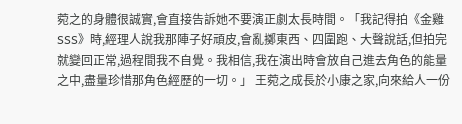菀之的身體很誠實,會直接告訴她不要演正劇太長時間。「我記得拍《金雞SSS》時,經理人說我那陣子好頑皮,會亂擲東西、四圍跑、大聲說話,但拍完就變回正常,過程間我不自覺。我相信,我在演出時會放自己進去角色的能量之中,盡量珍惜那角色經歷的一切。」 王菀之成長於小康之家,向來給人一份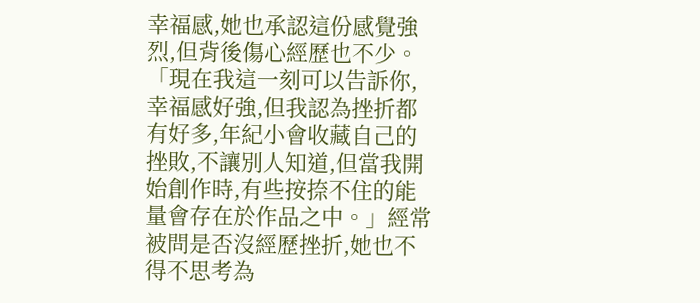幸福感,她也承認這份感覺強烈,但背後傷心經歷也不少。「現在我這一刻可以告訴你,幸福感好強,但我認為挫折都有好多,年紀小會收藏自己的挫敗,不讓別人知道,但當我開始創作時,有些按捺不住的能量會存在於作品之中。」經常被問是否沒經歷挫折,她也不得不思考為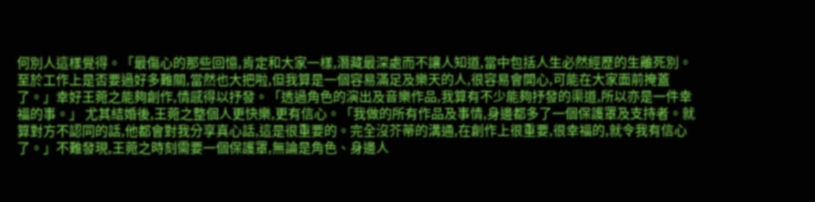何別人這樣覺得。「最傷心的那些回憶,肯定和大家一樣,潛藏最深處而不讓人知道,當中包括人生必然經歷的生離死別。至於工作上是否要過好多難關,當然也大把啦,但我算是一個容易滿足及樂天的人,很容易會開心,可能在大家面前掩蓋了。」幸好王菀之能夠創作,情感得以抒發。「透過角色的演出及音樂作品,我算有不少能夠抒發的渠道,所以亦是一件幸福的事。」 尤其結婚後,王菀之整個人更快樂,更有信心。「我做的所有作品及事情,身邊都多了一個保護罩及支持者。就算對方不認同的話,他都會對我分享真心話,這是很重要的。完全沒芥蒂的溝通,在創作上很重要,很幸福的,就令我有信心了。」不難發現,王菀之時刻需要一個保護罩,無論是角色、身邊人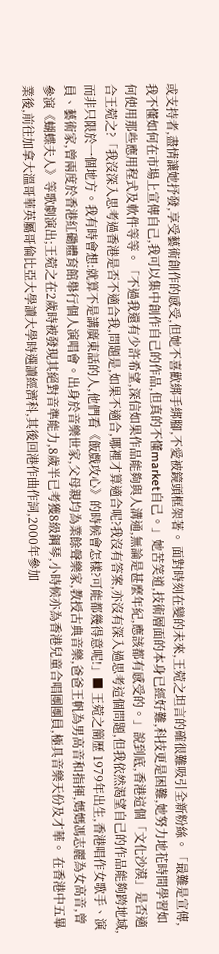或支持者,盡情讓她抒發,享受藝術創作的感受,但她不喜歡綁手綁腳,不愛被鏡頭框架著。 面對時刻在變的未來,王菀之坦言的確很難吸引全新粉絲。「最難是宣傳,我不懂如何在市場上宣傳自己,我可以集中創作自己的作品,但真的不懂market自己。」她苦笑道,技術層面的本身已經好難,科技更是困難,她努力地花時間學習如何使用那些應用程式及軟件等等。「不過我還有少許希望,深信如果作品能夠與人溝通,無論是甚麼年紀,應該都有感受的。」說到底,香港這個「文化沙漠」是否適合王菀之?「我沒深入思考過香港是否不適合我,問題是,如果不適合,哪裡才算適合呢?我沒有答案,亦沒有深入過思考這個問題,但我依然渴望自己的作品能夠跨地域,而非只限於一個地方。我有時會想:就算不是講廣東話的人,他們看《飯戲攻心》的時候會怎樣?可能都幾得意呢!」■ 王菀之簡歷 1979年出生,香港唱作女歌手、演員、藝術家,曾兩度於香港紅磡體育館舉行個人演唱會。出身於音樂世家,父母親均為業餘聲樂家,教授古典音樂,爸爸王帆為男高音和指揮,媽媽馮志麗為女高音,曾參演《蝴蝶夫人》等歌劇演出;王菀之在2歲時被發現其絕對音準能力,8歲半已考獲8級鋼琴,小時候亦為香港兒童合唱團團員,極具音樂天份及才華。 在香港中五畢業後,前往加拿大溫哥華英屬哥倫比亞大學讀大學時選讀經濟科,其後回港作曲作詞,2000年參加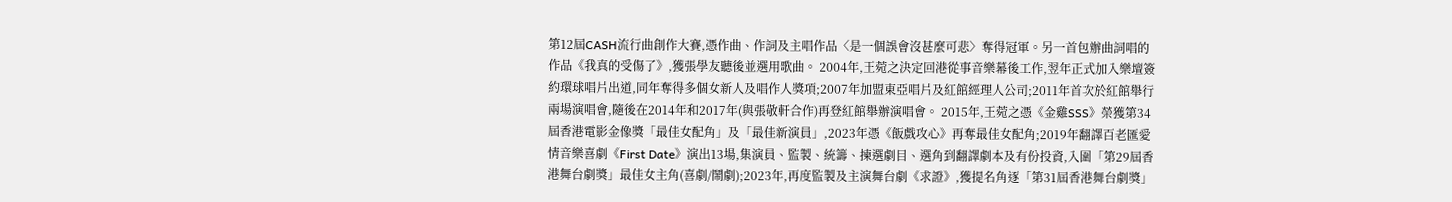第12屆CASH流行曲創作大賽,憑作曲、作詞及主唱作品〈是一個誤會沒甚麼可悲〉奪得冠軍。另一首包辦曲詞唱的作品《我真的受傷了》,獲張學友聽後並選用歌曲。 2004年,王菀之決定回港從事音樂幕後工作,翌年正式加入樂壇簽約環球唱片出道,同年奪得多個女新人及唱作人獎項;2007年加盟東亞唱片及紅館經理人公司;2011年首次於紅館舉行兩場演唱會,隨後在2014年和2017年(與張敬軒合作)再登紅館舉辦演唱會。 2015年,王菀之憑《金雞SSS》榮獲第34屆香港電影金像獎「最佳女配角」及「最佳新演員」,2023年憑《飯戲攻心》再奪最佳女配角;2019年翻譯百老匯愛情音樂喜劇《First Date》演出13場,集演員、監製、統籌、揀選劇目、選角到翻譯劇本及有份投資,入圍「第29屆香港舞台劇獎」最佳女主角(喜劇/鬧劇);2023年,再度監製及主演舞台劇《求證》,獲提名角逐「第31屆香港舞台劇獎」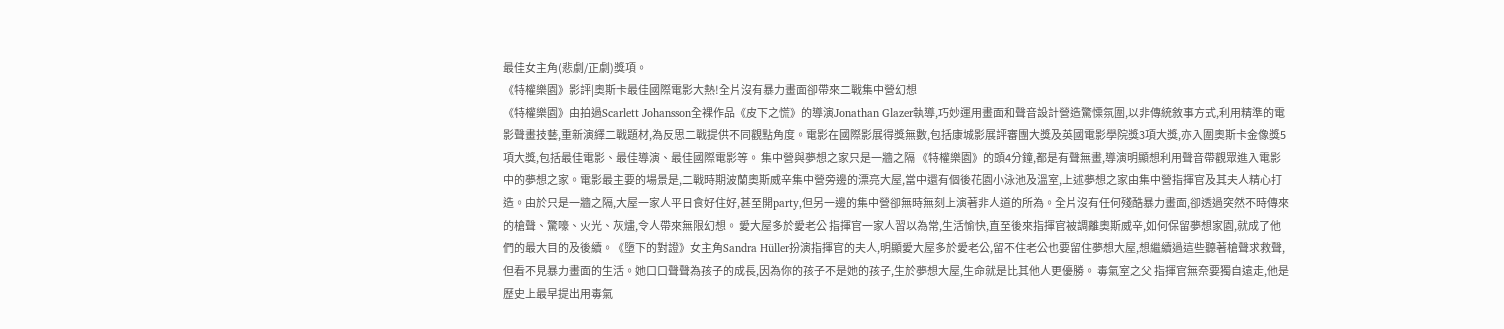最佳女主角(悲劇/正劇)獎項。
《特權樂園》影評|奧斯卡最佳國際電影大熱!全片沒有暴力畫面卻帶來二戰集中營幻想
《特權樂園》由拍過Scarlett Johansson全裸作品《皮下之慌》的導演Jonathan Glazer執導,巧妙運用畫面和聲音設計營造驚慄氛圍,以非傳統敘事方式,利用精準的電影聲畫技藝,重新演繹二戰題材,為反思二戰提供不同觀點角度。電影在國際影展得獎無數,包括康城影展評審團大獎及英國電影學院獎3項大獎,亦入圍奧斯卡金像獎5項大獎,包括最佳電影、最佳導演、最佳國際電影等。 集中營與夢想之家只是一牆之隔 《特權樂園》的頭4分鐘,都是有聲無畫,導演明顯想利用聲音帶觀眾進入電影中的夢想之家。電影最主要的場景是,二戰時期波蘭奧斯威辛集中營旁邊的漂亮大屋,當中還有個後花園小泳池及溫室,上述夢想之家由集中營指揮官及其夫人精心打造。由於只是一牆之隔,大屋一家人平日食好住好,甚至開party,但另一邊的集中營卻無時無刻上演著非人道的所為。全片沒有任何殘酷暴力畫面,卻透過突然不時傳來的槍聲、驚嚎、火光、灰燼,令人帶來無限幻想。 愛大屋多於愛老公 指揮官一家人習以為常,生活愉快,直至後來指揮官被調離奧斯威辛,如何保留夢想家園,就成了他們的最大目的及後續。《墮下的對證》女主角Sandra Hüller扮演指揮官的夫人,明顯愛大屋多於愛老公,留不住老公也要留住夢想大屋,想繼續過這些聽著槍聲求救聲,但看不見暴力畫面的生活。她口口聲聲為孩子的成長,因為你的孩子不是她的孩子,生於夢想大屋,生命就是比其他人更優勝。 毒氣室之父 指揮官無奈要獨自遠走,他是歷史上最早提出用毒氣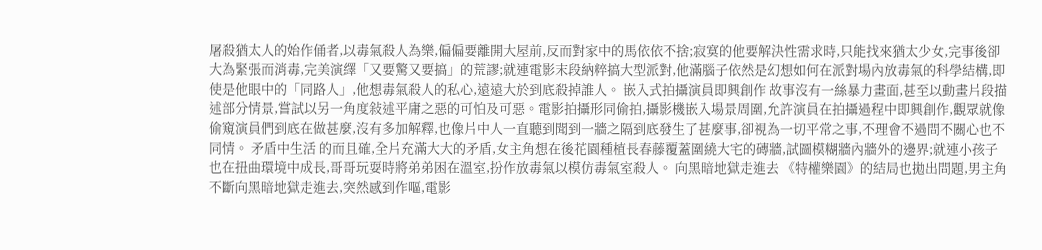屠殺猶太人的始作俑者,以毒氣殺人為樂,偏偏要離開大屋前,反而對家中的馬依依不捨;寂寞的他要解決性需求時,只能找來猶太少女,完事後卻大為緊張而消毒,完美演繹「又要驚又要搞」的荒謬;就連電影末段納粹搞大型派對,他滿腦子依然是幻想如何在派對場內放毒氣的科學結構,即使是他眼中的「同路人」,他想毒氣殺人的私心,遠遠大於到底殺掉誰人。 嵌入式拍攝演員即興創作 故事沒有一絲暴力畫面,甚至以動畫片段描述部分情景,嘗試以另一角度敍述平庸之惡的可怕及可惡。電影拍攝形同偷拍,攝影機嵌入場景周圍,允許演員在拍攝過程中即興創作,觀眾就像偷窺演員們到底在做甚麼,沒有多加解釋,也像片中人一直聽到聞到一牆之隔到底發生了甚麼事,卻視為一切平常之事,不理會不過問不關心也不同情。 矛盾中生活 的而且確,全片充滿大大的矛盾,女主角想在後花園種植長春藤覆蓋圍繞大宅的磚牆,試圖模糊牆內牆外的邊界;就連小孩子也在扭曲環境中成長,哥哥玩耍時將弟弟困在溫室,扮作放毒氣以模仿毒氣室殺人。 向黑暗地獄走進去 《特權樂園》的結局也拋出問題,男主角不斷向黑暗地獄走進去,突然感到作嘔,電影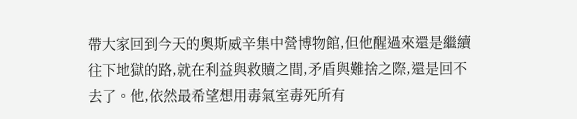帶大家回到今天的奧斯威辛集中營博物館,但他醒過來還是繼續往下地獄的路,就在利益與救贖之間,矛盾與難捨之際,還是回不去了。他,依然最希望想用毒氣室毒死所有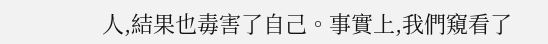人,結果也毒害了自己。事實上,我們窺看了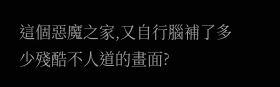這個惡魔之家,又自行腦補了多少殘酷不人道的畫面?